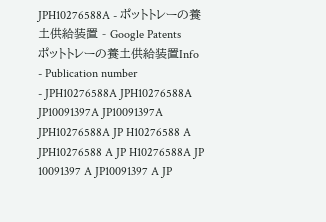JPH10276588A - ポットトレーの養土供給装置 - Google Patents
ポットトレーの養土供給装置Info
- Publication number
- JPH10276588A JPH10276588A JP10091397A JP10091397A JPH10276588A JP H10276588 A JPH10276588 A JP H10276588A JP 10091397 A JP10091397 A JP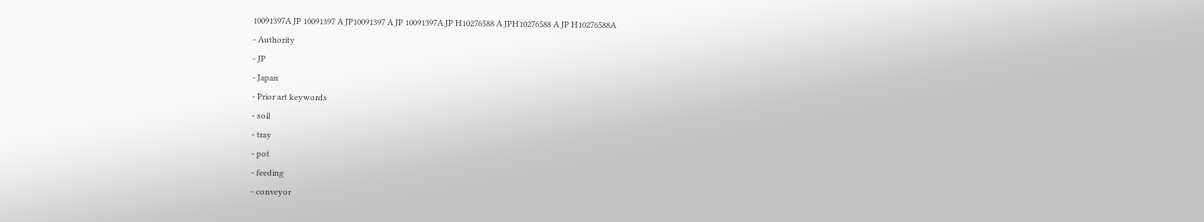10091397A JP 10091397 A JP10091397 A JP 10091397A JP H10276588 A JPH10276588 A JP H10276588A
- Authority
- JP
- Japan
- Prior art keywords
- soil
- tray
- pot
- feeding
- conveyor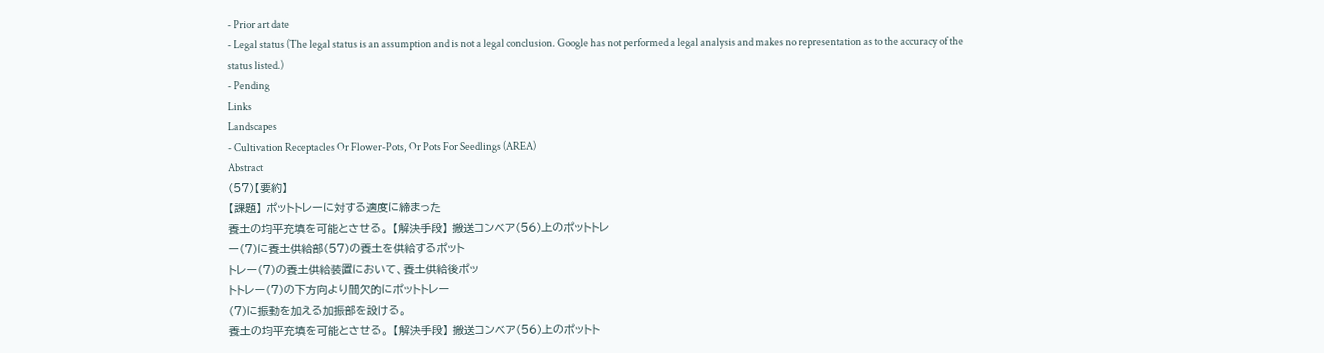- Prior art date
- Legal status (The legal status is an assumption and is not a legal conclusion. Google has not performed a legal analysis and makes no representation as to the accuracy of the status listed.)
- Pending
Links
Landscapes
- Cultivation Receptacles Or Flower-Pots, Or Pots For Seedlings (AREA)
Abstract
(57)【要約】
【課題】 ポットトレーに対する適度に締まった
養土の均平充填を可能とさせる。 【解決手段】 搬送コンベア(56)上のポットトレ
ー(7)に養土供給部(57)の養土を供給するポット
トレー(7)の養土供給装置において、養土供給後ポッ
トトレー(7)の下方向より間欠的にポットトレー
(7)に振動を加える加振部を設ける。
養土の均平充填を可能とさせる。 【解決手段】 搬送コンベア(56)上のポットト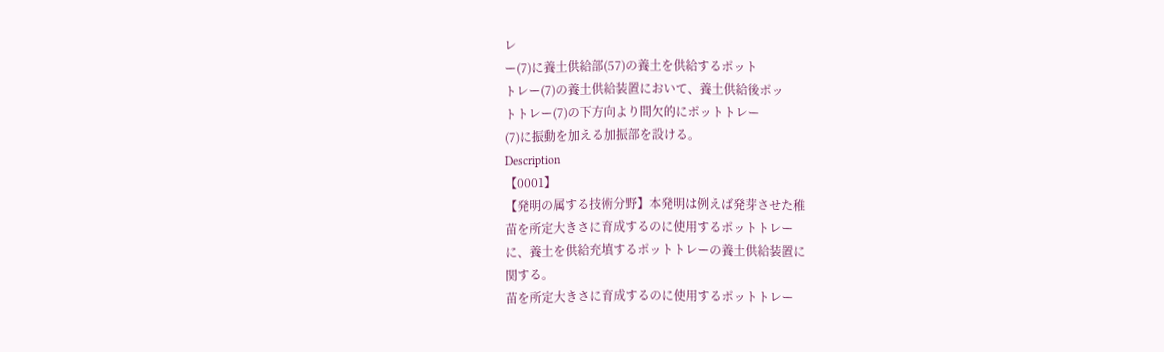レ
ー(7)に養土供給部(57)の養土を供給するポット
トレー(7)の養土供給装置において、養土供給後ポッ
トトレー(7)の下方向より間欠的にポットトレー
(7)に振動を加える加振部を設ける。
Description
【0001】
【発明の属する技術分野】本発明は例えば発芽させた稚
苗を所定大きさに育成するのに使用するポットトレー
に、養土を供給充填するポットトレーの養土供給装置に
関する。
苗を所定大きさに育成するのに使用するポットトレー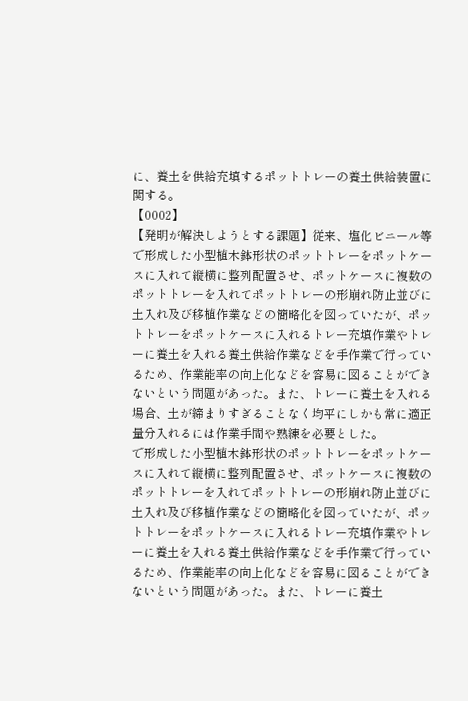に、養土を供給充填するポットトレーの養土供給装置に
関する。
【0002】
【発明が解決しようとする課題】従来、塩化ビニール等
で形成した小型植木鉢形状のポットトレーをポットケー
スに入れて縦横に整列配置させ、ポットケースに複数の
ポットトレーを入れてポットトレーの形崩れ防止並びに
土入れ及び移植作業などの簡略化を図っていたが、ポッ
トトレーをポットケースに入れるトレー充填作業やトレ
ーに養土を入れる養土供給作業などを手作業で行ってい
るため、作業能率の向上化などを容易に図ることができ
ないという問題があった。また、トレーに養土を入れる
場合、土が締まりすぎることなく均平にしかも常に適正
量分入れるには作業手間や熟練を必要とした。
で形成した小型植木鉢形状のポットトレーをポットケー
スに入れて縦横に整列配置させ、ポットケースに複数の
ポットトレーを入れてポットトレーの形崩れ防止並びに
土入れ及び移植作業などの簡略化を図っていたが、ポッ
トトレーをポットケースに入れるトレー充填作業やトレ
ーに養土を入れる養土供給作業などを手作業で行ってい
るため、作業能率の向上化などを容易に図ることができ
ないという問題があった。また、トレーに養土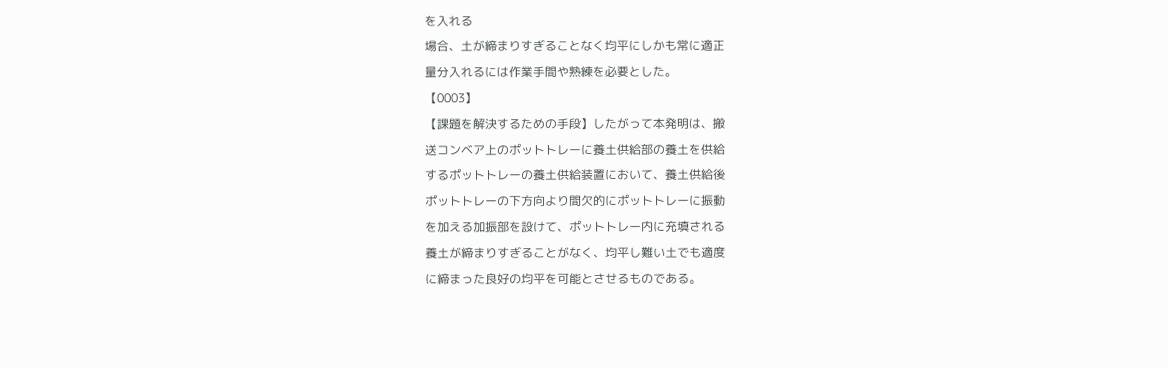を入れる
場合、土が締まりすぎることなく均平にしかも常に適正
量分入れるには作業手間や熟練を必要とした。
【0003】
【課題を解決するための手段】したがって本発明は、搬
送コンベア上のポットトレーに養土供給部の養土を供給
するポットトレーの養土供給装置において、養土供給後
ポットトレーの下方向より間欠的にポットトレーに振動
を加える加振部を設けて、ポットトレー内に充填される
養土が締まりすぎることがなく、均平し難い土でも適度
に締まった良好の均平を可能とさせるものである。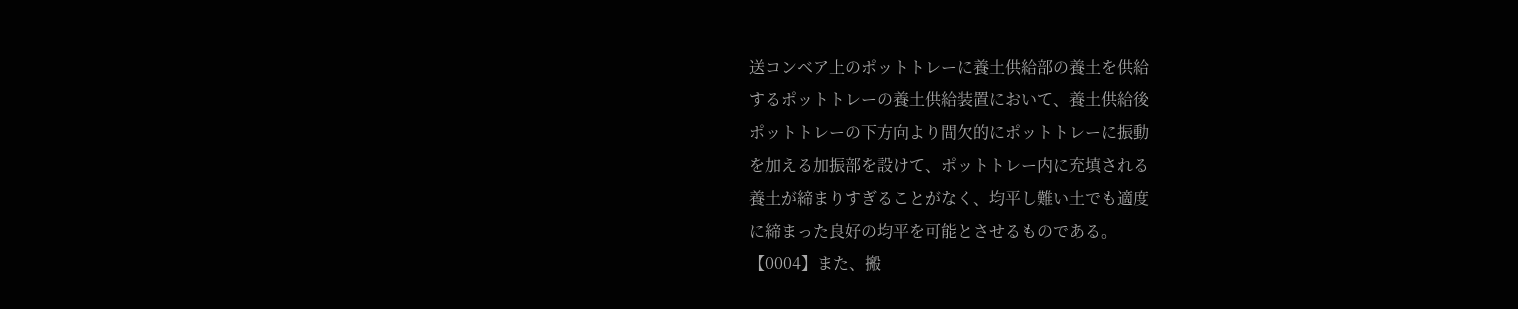送コンベア上のポットトレーに養土供給部の養土を供給
するポットトレーの養土供給装置において、養土供給後
ポットトレーの下方向より間欠的にポットトレーに振動
を加える加振部を設けて、ポットトレー内に充填される
養土が締まりすぎることがなく、均平し難い土でも適度
に締まった良好の均平を可能とさせるものである。
【0004】また、搬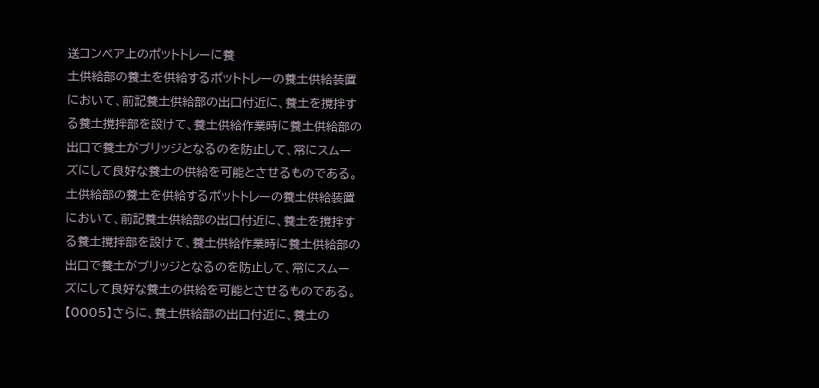送コンベア上のポットトレーに養
土供給部の養土を供給するポットトレーの養土供給装置
において、前記養土供給部の出口付近に、養土を撹拌す
る養土撹拌部を設けて、養土供給作業時に養土供給部の
出口で養土がブリッジとなるのを防止して、常にスムー
ズにして良好な養土の供給を可能とさせるものである。
土供給部の養土を供給するポットトレーの養土供給装置
において、前記養土供給部の出口付近に、養土を撹拌す
る養土撹拌部を設けて、養土供給作業時に養土供給部の
出口で養土がブリッジとなるのを防止して、常にスムー
ズにして良好な養土の供給を可能とさせるものである。
【0005】さらに、養土供給部の出口付近に、養土の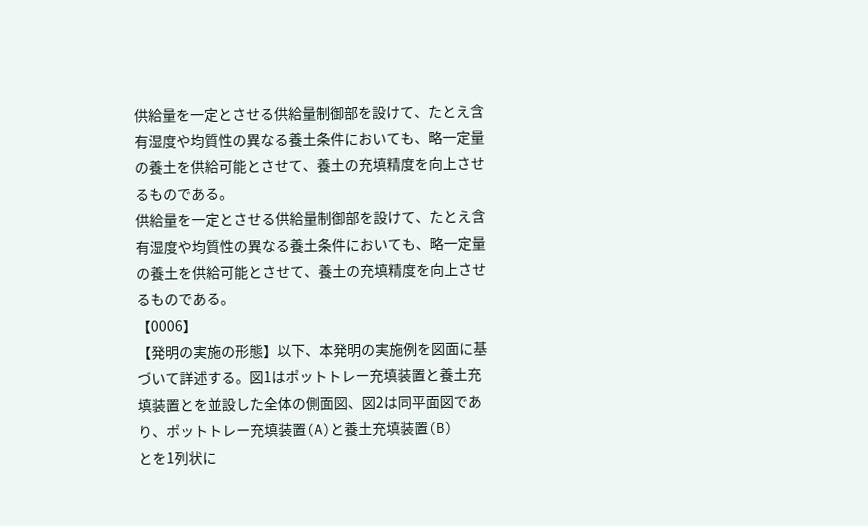供給量を一定とさせる供給量制御部を設けて、たとえ含
有湿度や均質性の異なる養土条件においても、略一定量
の養土を供給可能とさせて、養土の充填精度を向上させ
るものである。
供給量を一定とさせる供給量制御部を設けて、たとえ含
有湿度や均質性の異なる養土条件においても、略一定量
の養土を供給可能とさせて、養土の充填精度を向上させ
るものである。
【0006】
【発明の実施の形態】以下、本発明の実施例を図面に基
づいて詳述する。図1はポットトレー充填装置と養土充
填装置とを並設した全体の側面図、図2は同平面図であ
り、ポットトレー充填装置(A)と養土充填装置(B)
とを1列状に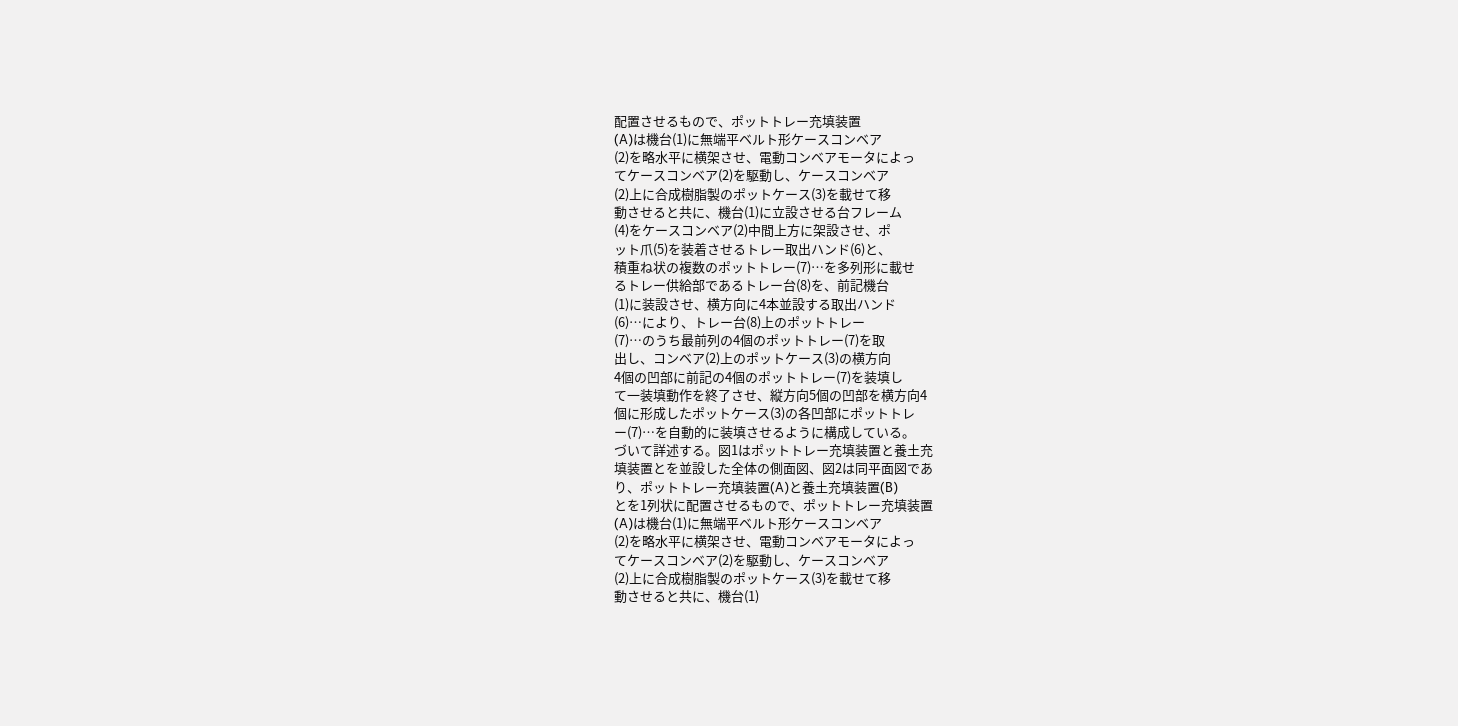配置させるもので、ポットトレー充填装置
(A)は機台(1)に無端平ベルト形ケースコンベア
(2)を略水平に横架させ、電動コンベアモータによっ
てケースコンベア(2)を駆動し、ケースコンベア
(2)上に合成樹脂製のポットケース(3)を載せて移
動させると共に、機台(1)に立設させる台フレーム
(4)をケースコンベア(2)中間上方に架設させ、ポ
ット爪(5)を装着させるトレー取出ハンド(6)と、
積重ね状の複数のポットトレー(7)…を多列形に載せ
るトレー供給部であるトレー台(8)を、前記機台
(1)に装設させ、横方向に4本並設する取出ハンド
(6)…により、トレー台(8)上のポットトレー
(7)…のうち最前列の4個のポットトレー(7)を取
出し、コンベア(2)上のポットケース(3)の横方向
4個の凹部に前記の4個のポットトレー(7)を装填し
て一装填動作を終了させ、縦方向5個の凹部を横方向4
個に形成したポットケース(3)の各凹部にポットトレ
ー(7)…を自動的に装填させるように構成している。
づいて詳述する。図1はポットトレー充填装置と養土充
填装置とを並設した全体の側面図、図2は同平面図であ
り、ポットトレー充填装置(A)と養土充填装置(B)
とを1列状に配置させるもので、ポットトレー充填装置
(A)は機台(1)に無端平ベルト形ケースコンベア
(2)を略水平に横架させ、電動コンベアモータによっ
てケースコンベア(2)を駆動し、ケースコンベア
(2)上に合成樹脂製のポットケース(3)を載せて移
動させると共に、機台(1)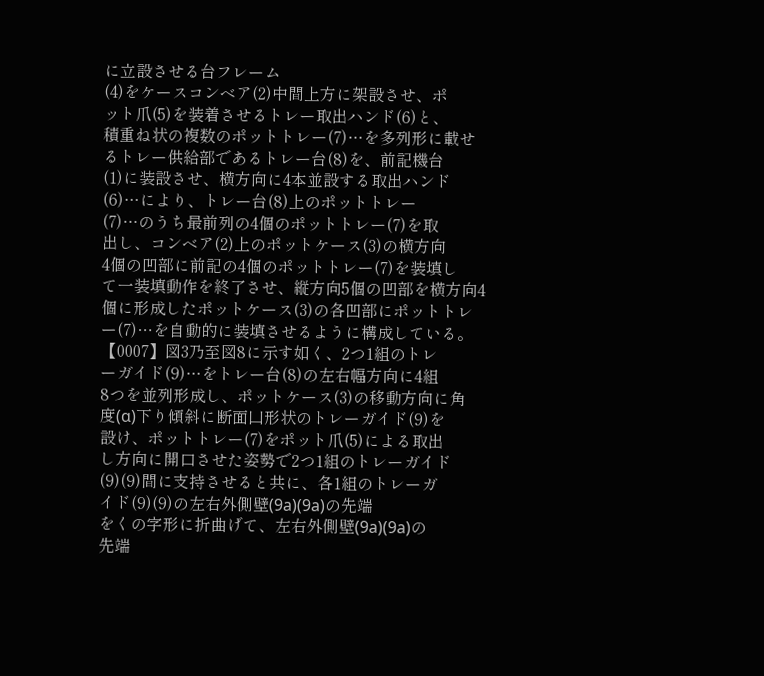に立設させる台フレーム
(4)をケースコンベア(2)中間上方に架設させ、ポ
ット爪(5)を装着させるトレー取出ハンド(6)と、
積重ね状の複数のポットトレー(7)…を多列形に載せ
るトレー供給部であるトレー台(8)を、前記機台
(1)に装設させ、横方向に4本並設する取出ハンド
(6)…により、トレー台(8)上のポットトレー
(7)…のうち最前列の4個のポットトレー(7)を取
出し、コンベア(2)上のポットケース(3)の横方向
4個の凹部に前記の4個のポットトレー(7)を装填し
て一装填動作を終了させ、縦方向5個の凹部を横方向4
個に形成したポットケース(3)の各凹部にポットトレ
ー(7)…を自動的に装填させるように構成している。
【0007】図3乃至図8に示す如く、2つ1組のトレ
ーガイド(9)…をトレー台(8)の左右幅方向に4組
8つを並列形成し、ポットケース(3)の移動方向に角
度(α)下り傾斜に断面凵形状のトレーガイド(9)を
設け、ポットトレー(7)をポット爪(5)による取出
し方向に開口させた姿勢で2つ1組のトレーガイド
(9)(9)間に支持させると共に、各1組のトレーガ
イド(9)(9)の左右外側壁(9a)(9a)の先端
をくの字形に折曲げて、左右外側壁(9a)(9a)の
先端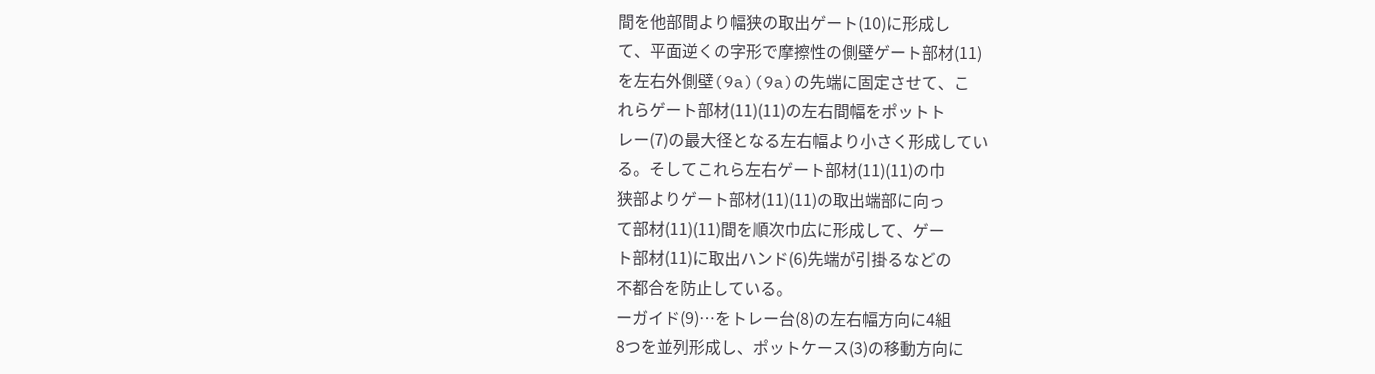間を他部間より幅狭の取出ゲート(10)に形成し
て、平面逆くの字形で摩擦性の側壁ゲート部材(11)
を左右外側壁(9a)(9a)の先端に固定させて、こ
れらゲート部材(11)(11)の左右間幅をポットト
レー(7)の最大径となる左右幅より小さく形成してい
る。そしてこれら左右ゲート部材(11)(11)の巾
狭部よりゲート部材(11)(11)の取出端部に向っ
て部材(11)(11)間を順次巾広に形成して、ゲー
ト部材(11)に取出ハンド(6)先端が引掛るなどの
不都合を防止している。
ーガイド(9)…をトレー台(8)の左右幅方向に4組
8つを並列形成し、ポットケース(3)の移動方向に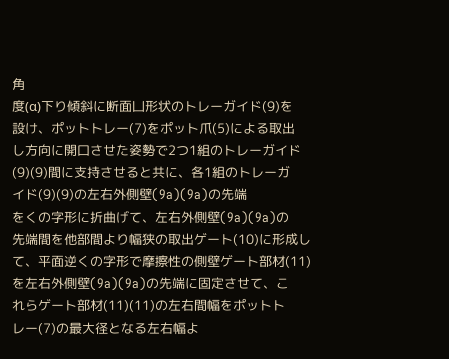角
度(α)下り傾斜に断面凵形状のトレーガイド(9)を
設け、ポットトレー(7)をポット爪(5)による取出
し方向に開口させた姿勢で2つ1組のトレーガイド
(9)(9)間に支持させると共に、各1組のトレーガ
イド(9)(9)の左右外側壁(9a)(9a)の先端
をくの字形に折曲げて、左右外側壁(9a)(9a)の
先端間を他部間より幅狭の取出ゲート(10)に形成し
て、平面逆くの字形で摩擦性の側壁ゲート部材(11)
を左右外側壁(9a)(9a)の先端に固定させて、こ
れらゲート部材(11)(11)の左右間幅をポットト
レー(7)の最大径となる左右幅よ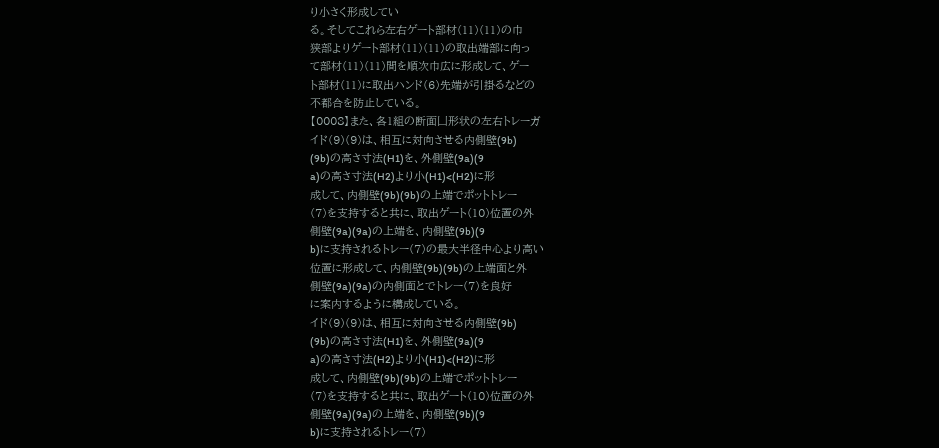り小さく形成してい
る。そしてこれら左右ゲート部材(11)(11)の巾
狭部よりゲート部材(11)(11)の取出端部に向っ
て部材(11)(11)間を順次巾広に形成して、ゲー
ト部材(11)に取出ハンド(6)先端が引掛るなどの
不都合を防止している。
【0008】また、各1組の断面凵形状の左右トレーガ
イド(9)(9)は、相互に対向させる内側壁(9b)
(9b)の高さ寸法(H1)を、外側壁(9a)(9
a)の高さ寸法(H2)より小(H1)<(H2)に形
成して、内側壁(9b)(9b)の上端でポットトレー
(7)を支持すると共に、取出ゲート(10)位置の外
側壁(9a)(9a)の上端を、内側壁(9b)(9
b)に支持されるトレー(7)の最大半径中心より高い
位置に形成して、内側壁(9b)(9b)の上端面と外
側壁(9a)(9a)の内側面とでトレー(7)を良好
に案内するように構成している。
イド(9)(9)は、相互に対向させる内側壁(9b)
(9b)の高さ寸法(H1)を、外側壁(9a)(9
a)の高さ寸法(H2)より小(H1)<(H2)に形
成して、内側壁(9b)(9b)の上端でポットトレー
(7)を支持すると共に、取出ゲート(10)位置の外
側壁(9a)(9a)の上端を、内側壁(9b)(9
b)に支持されるトレー(7)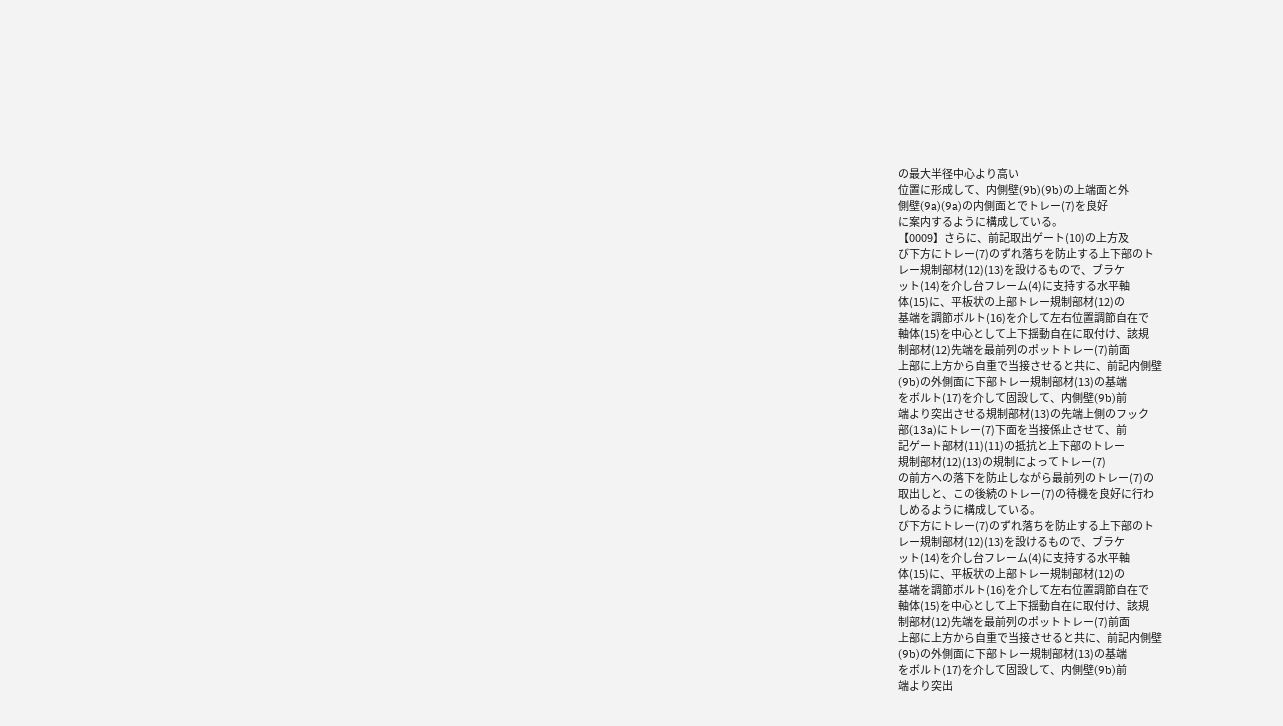の最大半径中心より高い
位置に形成して、内側壁(9b)(9b)の上端面と外
側壁(9a)(9a)の内側面とでトレー(7)を良好
に案内するように構成している。
【0009】さらに、前記取出ゲート(10)の上方及
び下方にトレー(7)のずれ落ちを防止する上下部のト
レー規制部材(12)(13)を設けるもので、ブラケ
ット(14)を介し台フレーム(4)に支持する水平軸
体(15)に、平板状の上部トレー規制部材(12)の
基端を調節ボルト(16)を介して左右位置調節自在で
軸体(15)を中心として上下揺動自在に取付け、該規
制部材(12)先端を最前列のポットトレー(7)前面
上部に上方から自重で当接させると共に、前記内側壁
(9b)の外側面に下部トレー規制部材(13)の基端
をボルト(17)を介して固設して、内側壁(9b)前
端より突出させる規制部材(13)の先端上側のフック
部(13a)にトレー(7)下面を当接係止させて、前
記ゲート部材(11)(11)の抵抗と上下部のトレー
規制部材(12)(13)の規制によってトレー(7)
の前方への落下を防止しながら最前列のトレー(7)の
取出しと、この後続のトレー(7)の待機を良好に行わ
しめるように構成している。
び下方にトレー(7)のずれ落ちを防止する上下部のト
レー規制部材(12)(13)を設けるもので、ブラケ
ット(14)を介し台フレーム(4)に支持する水平軸
体(15)に、平板状の上部トレー規制部材(12)の
基端を調節ボルト(16)を介して左右位置調節自在で
軸体(15)を中心として上下揺動自在に取付け、該規
制部材(12)先端を最前列のポットトレー(7)前面
上部に上方から自重で当接させると共に、前記内側壁
(9b)の外側面に下部トレー規制部材(13)の基端
をボルト(17)を介して固設して、内側壁(9b)前
端より突出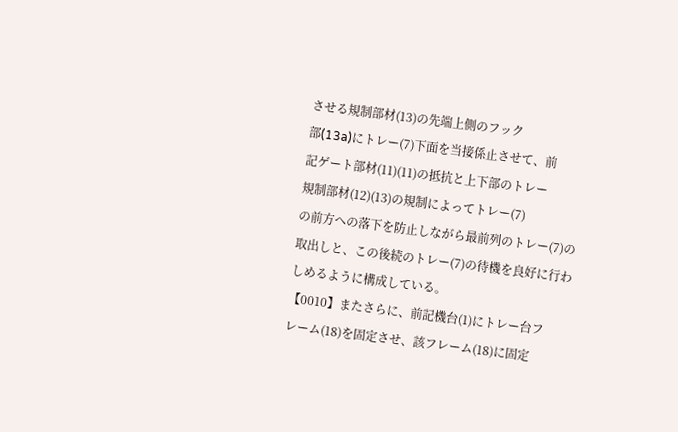させる規制部材(13)の先端上側のフック
部(13a)にトレー(7)下面を当接係止させて、前
記ゲート部材(11)(11)の抵抗と上下部のトレー
規制部材(12)(13)の規制によってトレー(7)
の前方への落下を防止しながら最前列のトレー(7)の
取出しと、この後続のトレー(7)の待機を良好に行わ
しめるように構成している。
【0010】またさらに、前記機台(1)にトレー台フ
レーム(18)を固定させ、該フレーム(18)に固定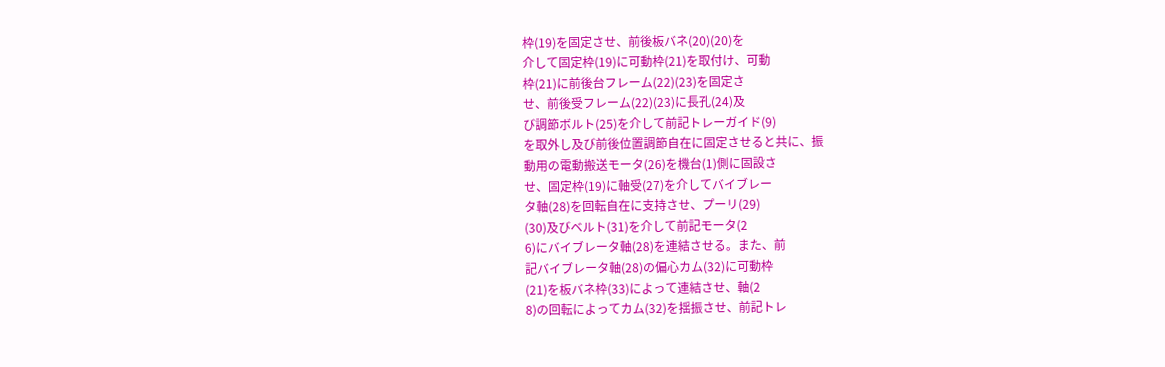枠(19)を固定させ、前後板バネ(20)(20)を
介して固定枠(19)に可動枠(21)を取付け、可動
枠(21)に前後台フレーム(22)(23)を固定さ
せ、前後受フレーム(22)(23)に長孔(24)及
び調節ボルト(25)を介して前記トレーガイド(9)
を取外し及び前後位置調節自在に固定させると共に、振
動用の電動搬送モータ(26)を機台(1)側に固設さ
せ、固定枠(19)に軸受(27)を介してバイブレー
タ軸(28)を回転自在に支持させ、プーリ(29)
(30)及びベルト(31)を介して前記モータ(2
6)にバイブレータ軸(28)を連結させる。また、前
記バイブレータ軸(28)の偏心カム(32)に可動枠
(21)を板バネ枠(33)によって連結させ、軸(2
8)の回転によってカム(32)を揺振させ、前記トレ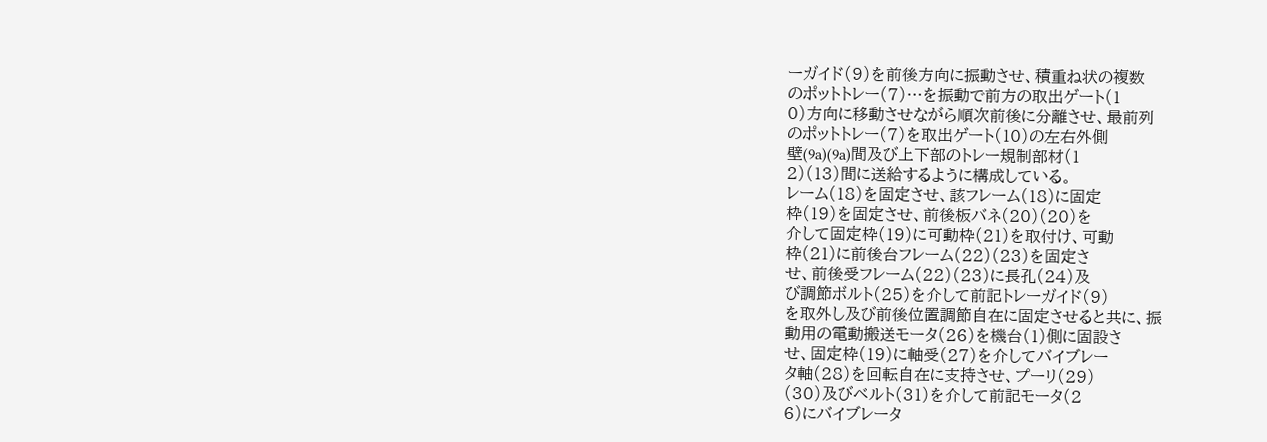ーガイド(9)を前後方向に振動させ、積重ね状の複数
のポットトレー(7)…を振動で前方の取出ゲート(1
0)方向に移動させながら順次前後に分離させ、最前列
のポットトレー(7)を取出ゲート(10)の左右外側
壁(9a)(9a)間及び上下部のトレー規制部材(1
2)(13)間に送給するように構成している。
レーム(18)を固定させ、該フレーム(18)に固定
枠(19)を固定させ、前後板バネ(20)(20)を
介して固定枠(19)に可動枠(21)を取付け、可動
枠(21)に前後台フレーム(22)(23)を固定さ
せ、前後受フレーム(22)(23)に長孔(24)及
び調節ボルト(25)を介して前記トレーガイド(9)
を取外し及び前後位置調節自在に固定させると共に、振
動用の電動搬送モータ(26)を機台(1)側に固設さ
せ、固定枠(19)に軸受(27)を介してバイブレー
タ軸(28)を回転自在に支持させ、プーリ(29)
(30)及びベルト(31)を介して前記モータ(2
6)にバイブレータ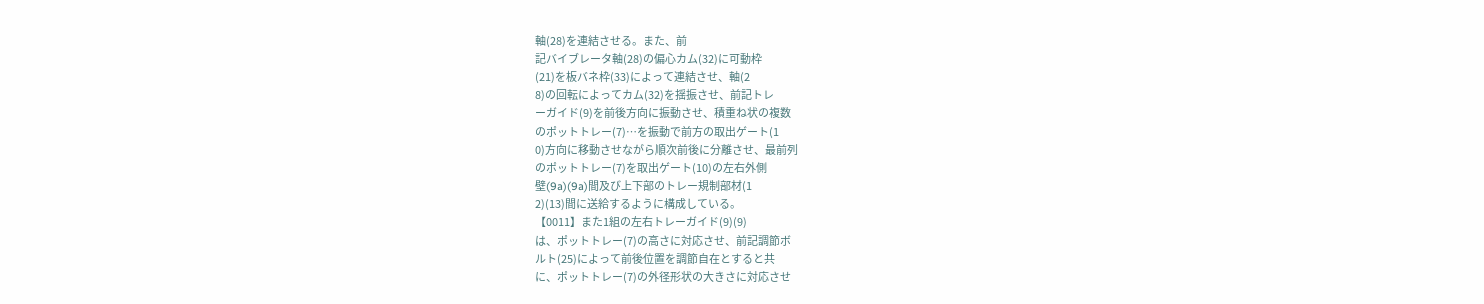軸(28)を連結させる。また、前
記バイブレータ軸(28)の偏心カム(32)に可動枠
(21)を板バネ枠(33)によって連結させ、軸(2
8)の回転によってカム(32)を揺振させ、前記トレ
ーガイド(9)を前後方向に振動させ、積重ね状の複数
のポットトレー(7)…を振動で前方の取出ゲート(1
0)方向に移動させながら順次前後に分離させ、最前列
のポットトレー(7)を取出ゲート(10)の左右外側
壁(9a)(9a)間及び上下部のトレー規制部材(1
2)(13)間に送給するように構成している。
【0011】また1組の左右トレーガイド(9)(9)
は、ポットトレー(7)の高さに対応させ、前記調節ボ
ルト(25)によって前後位置を調節自在とすると共
に、ポットトレー(7)の外径形状の大きさに対応させ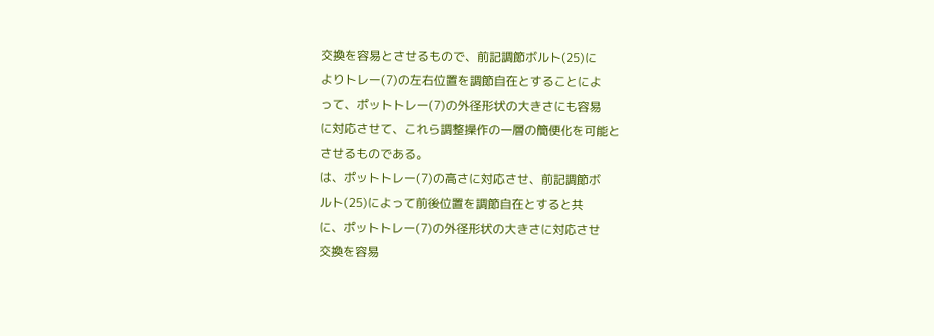交換を容易とさせるもので、前記調節ボルト(25)に
よりトレー(7)の左右位置を調節自在とすることによ
って、ポットトレー(7)の外径形状の大きさにも容易
に対応させて、これら調整操作の一層の簡便化を可能と
させるものである。
は、ポットトレー(7)の高さに対応させ、前記調節ボ
ルト(25)によって前後位置を調節自在とすると共
に、ポットトレー(7)の外径形状の大きさに対応させ
交換を容易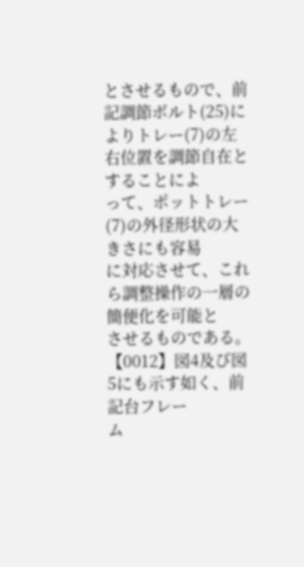とさせるもので、前記調節ボルト(25)に
よりトレー(7)の左右位置を調節自在とすることによ
って、ポットトレー(7)の外径形状の大きさにも容易
に対応させて、これら調整操作の一層の簡便化を可能と
させるものである。
【0012】図4及び図5にも示す如く、前記台フレー
ム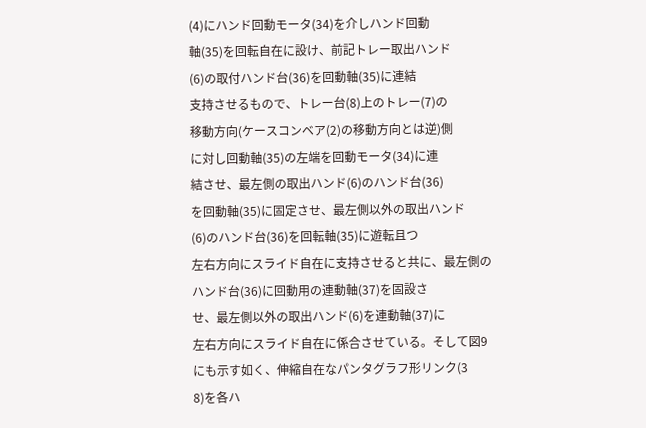(4)にハンド回動モータ(34)を介しハンド回動
軸(35)を回転自在に設け、前記トレー取出ハンド
(6)の取付ハンド台(36)を回動軸(35)に連結
支持させるもので、トレー台(8)上のトレー(7)の
移動方向(ケースコンベア(2)の移動方向とは逆)側
に対し回動軸(35)の左端を回動モータ(34)に連
結させ、最左側の取出ハンド(6)のハンド台(36)
を回動軸(35)に固定させ、最左側以外の取出ハンド
(6)のハンド台(36)を回転軸(35)に遊転且つ
左右方向にスライド自在に支持させると共に、最左側の
ハンド台(36)に回動用の連動軸(37)を固設さ
せ、最左側以外の取出ハンド(6)を連動軸(37)に
左右方向にスライド自在に係合させている。そして図9
にも示す如く、伸縮自在なパンタグラフ形リンク(3
8)を各ハ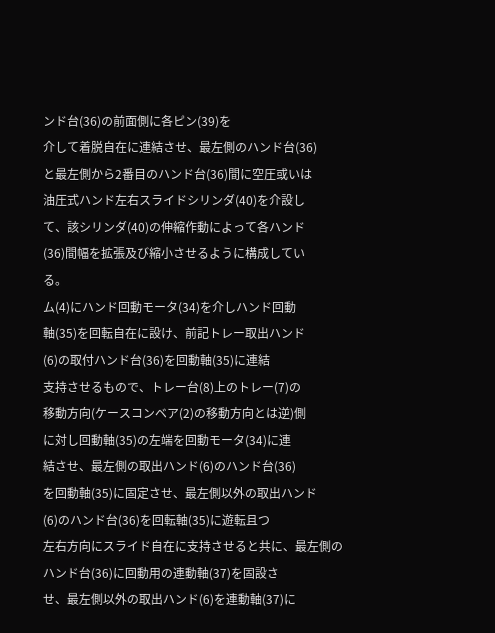ンド台(36)の前面側に各ピン(39)を
介して着脱自在に連結させ、最左側のハンド台(36)
と最左側から2番目のハンド台(36)間に空圧或いは
油圧式ハンド左右スライドシリンダ(40)を介設し
て、該シリンダ(40)の伸縮作動によって各ハンド
(36)間幅を拡張及び縮小させるように構成してい
る。
ム(4)にハンド回動モータ(34)を介しハンド回動
軸(35)を回転自在に設け、前記トレー取出ハンド
(6)の取付ハンド台(36)を回動軸(35)に連結
支持させるもので、トレー台(8)上のトレー(7)の
移動方向(ケースコンベア(2)の移動方向とは逆)側
に対し回動軸(35)の左端を回動モータ(34)に連
結させ、最左側の取出ハンド(6)のハンド台(36)
を回動軸(35)に固定させ、最左側以外の取出ハンド
(6)のハンド台(36)を回転軸(35)に遊転且つ
左右方向にスライド自在に支持させると共に、最左側の
ハンド台(36)に回動用の連動軸(37)を固設さ
せ、最左側以外の取出ハンド(6)を連動軸(37)に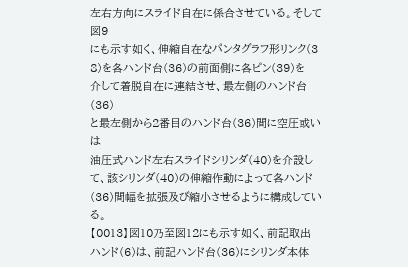左右方向にスライド自在に係合させている。そして図9
にも示す如く、伸縮自在なパンタグラフ形リンク(3
8)を各ハンド台(36)の前面側に各ピン(39)を
介して着脱自在に連結させ、最左側のハンド台(36)
と最左側から2番目のハンド台(36)間に空圧或いは
油圧式ハンド左右スライドシリンダ(40)を介設し
て、該シリンダ(40)の伸縮作動によって各ハンド
(36)間幅を拡張及び縮小させるように構成してい
る。
【0013】図10乃至図12にも示す如く、前記取出
ハンド(6)は、前記ハンド台(36)にシリンダ本体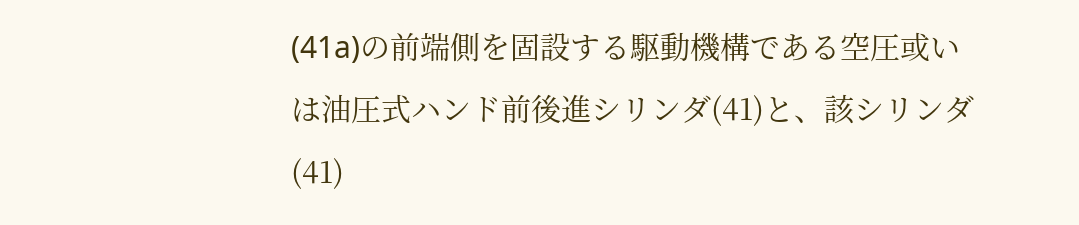(41a)の前端側を固設する駆動機構である空圧或い
は油圧式ハンド前後進シリンダ(41)と、該シリンダ
(41)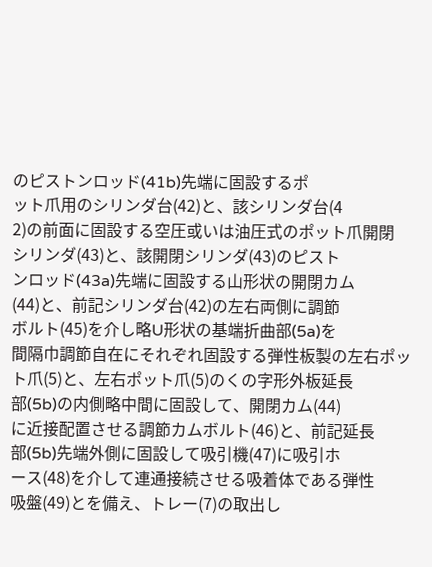のピストンロッド(41b)先端に固設するポ
ット爪用のシリンダ台(42)と、該シリンダ台(4
2)の前面に固設する空圧或いは油圧式のポット爪開閉
シリンダ(43)と、該開閉シリンダ(43)のピスト
ンロッド(43a)先端に固設する山形状の開閉カム
(44)と、前記シリンダ台(42)の左右両側に調節
ボルト(45)を介し略U形状の基端折曲部(5a)を
間隔巾調節自在にそれぞれ固設する弾性板製の左右ポッ
ト爪(5)と、左右ポット爪(5)のくの字形外板延長
部(5b)の内側略中間に固設して、開閉カム(44)
に近接配置させる調節カムボルト(46)と、前記延長
部(5b)先端外側に固設して吸引機(47)に吸引ホ
ース(48)を介して連通接続させる吸着体である弾性
吸盤(49)とを備え、トレー(7)の取出し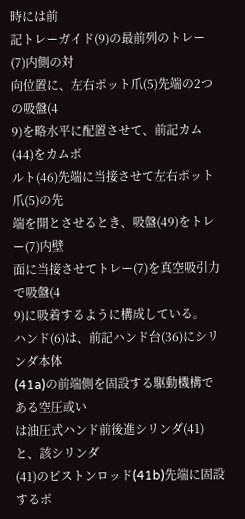時には前
記トレーガイド(9)の最前列のトレー(7)内側の対
向位置に、左右ポット爪(5)先端の2つの吸盤(4
9)を略水平に配置させて、前記カム(44)をカムボ
ルト(46)先端に当接させて左右ポット爪(5)の先
端を開とさせるとき、吸盤(49)をトレー(7)内壁
面に当接させてトレー(7)を真空吸引力で吸盤(4
9)に吸着するように構成している。
ハンド(6)は、前記ハンド台(36)にシリンダ本体
(41a)の前端側を固設する駆動機構である空圧或い
は油圧式ハンド前後進シリンダ(41)と、該シリンダ
(41)のピストンロッド(41b)先端に固設するポ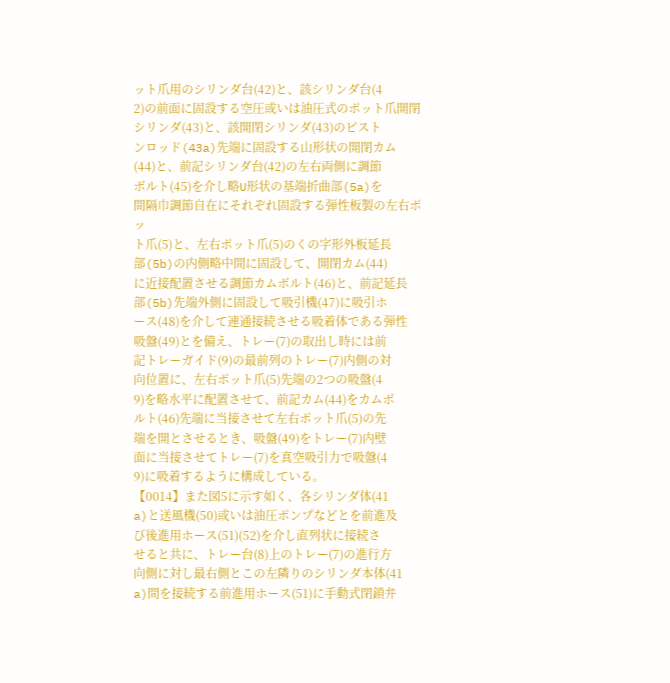ット爪用のシリンダ台(42)と、該シリンダ台(4
2)の前面に固設する空圧或いは油圧式のポット爪開閉
シリンダ(43)と、該開閉シリンダ(43)のピスト
ンロッド(43a)先端に固設する山形状の開閉カム
(44)と、前記シリンダ台(42)の左右両側に調節
ボルト(45)を介し略U形状の基端折曲部(5a)を
間隔巾調節自在にそれぞれ固設する弾性板製の左右ポッ
ト爪(5)と、左右ポット爪(5)のくの字形外板延長
部(5b)の内側略中間に固設して、開閉カム(44)
に近接配置させる調節カムボルト(46)と、前記延長
部(5b)先端外側に固設して吸引機(47)に吸引ホ
ース(48)を介して連通接続させる吸着体である弾性
吸盤(49)とを備え、トレー(7)の取出し時には前
記トレーガイド(9)の最前列のトレー(7)内側の対
向位置に、左右ポット爪(5)先端の2つの吸盤(4
9)を略水平に配置させて、前記カム(44)をカムボ
ルト(46)先端に当接させて左右ポット爪(5)の先
端を開とさせるとき、吸盤(49)をトレー(7)内壁
面に当接させてトレー(7)を真空吸引力で吸盤(4
9)に吸着するように構成している。
【0014】また図5に示す如く、各シリンダ体(41
a)と送風機(50)或いは油圧ポンプなどとを前進及
び後進用ホース(51)(52)を介し直列状に接続さ
せると共に、トレー台(8)上のトレー(7)の進行方
向側に対し最右側とこの左隣りのシリンダ本体(41
a)間を接続する前進用ホース(51)に手動式閉鎖弁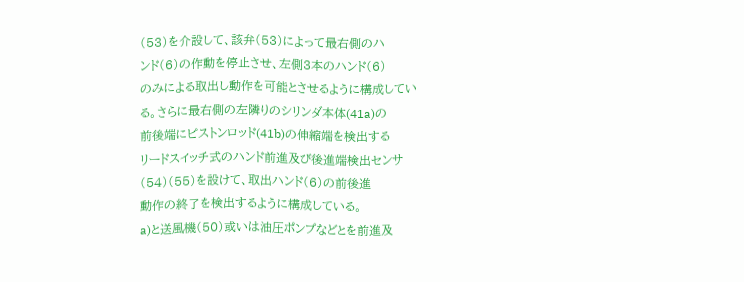(53)を介設して、該弁(53)によって最右側のハ
ンド(6)の作動を停止させ、左側3本のハンド(6)
のみによる取出し動作を可能とさせるように構成してい
る。さらに最右側の左隣りのシリンダ本体(41a)の
前後端にピストンロッド(41b)の伸縮端を検出する
リードスイッチ式のハンド前進及び後進端検出センサ
(54)(55)を設けて、取出ハンド(6)の前後進
動作の終了を検出するように構成している。
a)と送風機(50)或いは油圧ポンプなどとを前進及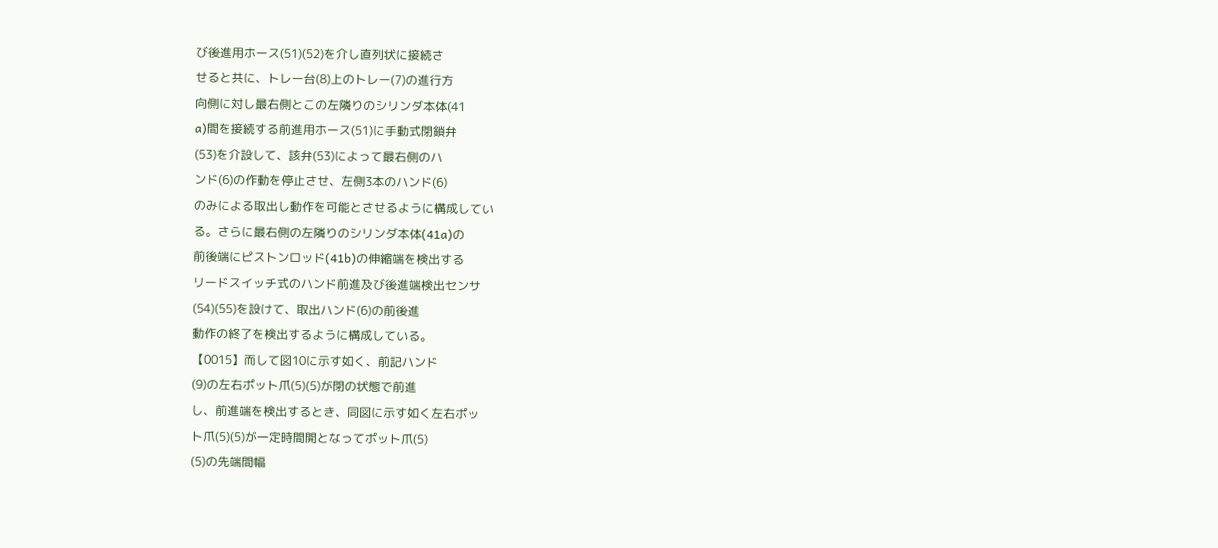び後進用ホース(51)(52)を介し直列状に接続さ
せると共に、トレー台(8)上のトレー(7)の進行方
向側に対し最右側とこの左隣りのシリンダ本体(41
a)間を接続する前進用ホース(51)に手動式閉鎖弁
(53)を介設して、該弁(53)によって最右側のハ
ンド(6)の作動を停止させ、左側3本のハンド(6)
のみによる取出し動作を可能とさせるように構成してい
る。さらに最右側の左隣りのシリンダ本体(41a)の
前後端にピストンロッド(41b)の伸縮端を検出する
リードスイッチ式のハンド前進及び後進端検出センサ
(54)(55)を設けて、取出ハンド(6)の前後進
動作の終了を検出するように構成している。
【0015】而して図10に示す如く、前記ハンド
(9)の左右ポット爪(5)(5)が閉の状態で前進
し、前進端を検出するとき、同図に示す如く左右ポッ
ト爪(5)(5)が一定時間開となってポット爪(5)
(5)の先端間幅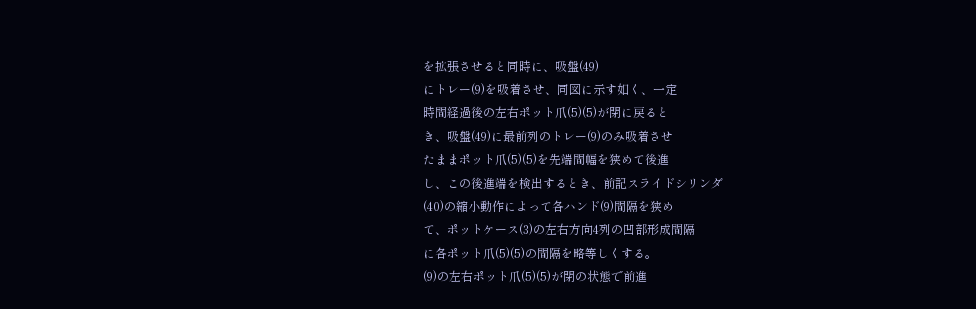を拡張させると同時に、吸盤(49)
にトレー(9)を吸着させ、同図に示す如く、一定
時間経過後の左右ポット爪(5)(5)が閉に戻ると
き、吸盤(49)に最前列のトレー(9)のみ吸着させ
たままポット爪(5)(5)を先端間幅を狭めて後進
し、この後進端を検出するとき、前記スライドシリンダ
(40)の縮小動作によって各ハンド(9)間隔を狭め
て、ポットケース(3)の左右方向4列の凹部形成間隔
に各ポット爪(5)(5)の間隔を略等しくする。
(9)の左右ポット爪(5)(5)が閉の状態で前進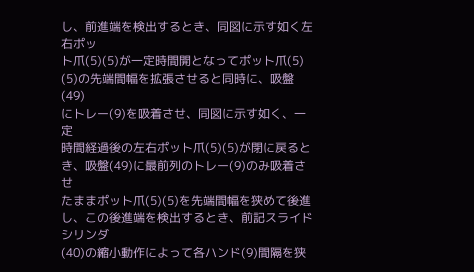し、前進端を検出するとき、同図に示す如く左右ポッ
ト爪(5)(5)が一定時間開となってポット爪(5)
(5)の先端間幅を拡張させると同時に、吸盤(49)
にトレー(9)を吸着させ、同図に示す如く、一定
時間経過後の左右ポット爪(5)(5)が閉に戻ると
き、吸盤(49)に最前列のトレー(9)のみ吸着させ
たままポット爪(5)(5)を先端間幅を狭めて後進
し、この後進端を検出するとき、前記スライドシリンダ
(40)の縮小動作によって各ハンド(9)間隔を狭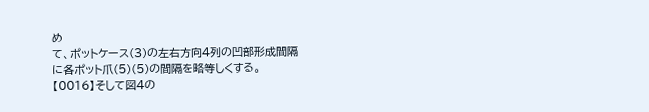め
て、ポットケース(3)の左右方向4列の凹部形成間隔
に各ポット爪(5)(5)の間隔を略等しくする。
【0016】そして図4の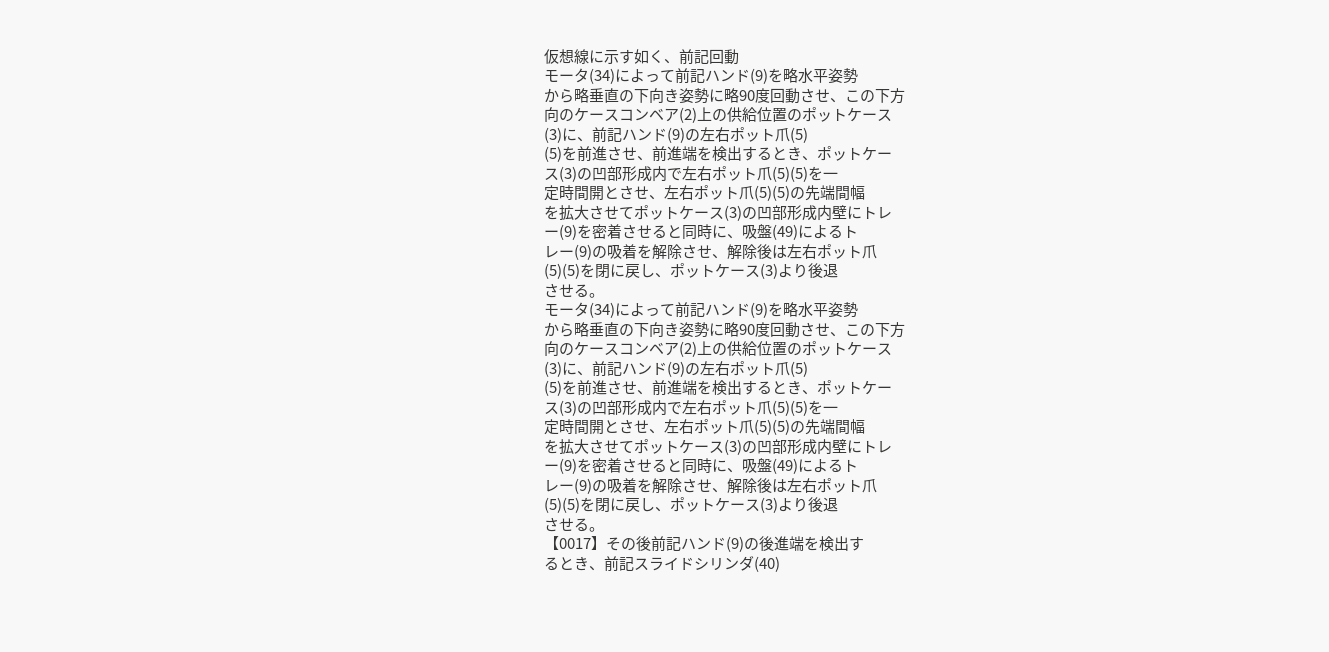仮想線に示す如く、前記回動
モータ(34)によって前記ハンド(9)を略水平姿勢
から略垂直の下向き姿勢に略90度回動させ、この下方
向のケースコンベア(2)上の供給位置のポットケース
(3)に、前記ハンド(9)の左右ポット爪(5)
(5)を前進させ、前進端を検出するとき、ポットケー
ス(3)の凹部形成内で左右ポット爪(5)(5)を一
定時間開とさせ、左右ポット爪(5)(5)の先端間幅
を拡大させてポットケース(3)の凹部形成内壁にトレ
ー(9)を密着させると同時に、吸盤(49)によるト
レー(9)の吸着を解除させ、解除後は左右ポット爪
(5)(5)を閉に戻し、ポットケース(3)より後退
させる。
モータ(34)によって前記ハンド(9)を略水平姿勢
から略垂直の下向き姿勢に略90度回動させ、この下方
向のケースコンベア(2)上の供給位置のポットケース
(3)に、前記ハンド(9)の左右ポット爪(5)
(5)を前進させ、前進端を検出するとき、ポットケー
ス(3)の凹部形成内で左右ポット爪(5)(5)を一
定時間開とさせ、左右ポット爪(5)(5)の先端間幅
を拡大させてポットケース(3)の凹部形成内壁にトレ
ー(9)を密着させると同時に、吸盤(49)によるト
レー(9)の吸着を解除させ、解除後は左右ポット爪
(5)(5)を閉に戻し、ポットケース(3)より後退
させる。
【0017】その後前記ハンド(9)の後進端を検出す
るとき、前記スライドシリンダ(40)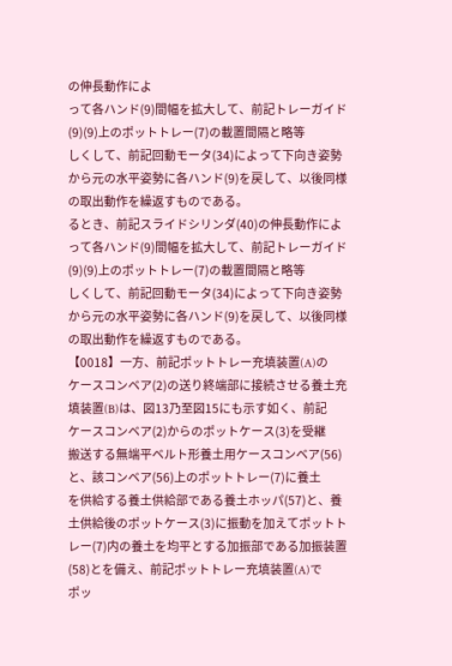の伸長動作によ
って各ハンド(9)間幅を拡大して、前記トレーガイド
(9)(9)上のポットトレー(7)の載置間隔と略等
しくして、前記回動モータ(34)によって下向き姿勢
から元の水平姿勢に各ハンド(9)を戻して、以後同様
の取出動作を繰返すものである。
るとき、前記スライドシリンダ(40)の伸長動作によ
って各ハンド(9)間幅を拡大して、前記トレーガイド
(9)(9)上のポットトレー(7)の載置間隔と略等
しくして、前記回動モータ(34)によって下向き姿勢
から元の水平姿勢に各ハンド(9)を戻して、以後同様
の取出動作を繰返すものである。
【0018】一方、前記ポットトレー充填装置(A)の
ケースコンベア(2)の送り終端部に接続させる養土充
填装置(B)は、図13乃至図15にも示す如く、前記
ケースコンベア(2)からのポットケース(3)を受継
搬送する無端平ベルト形養土用ケースコンベア(56)
と、該コンベア(56)上のポットトレー(7)に養土
を供給する養土供給部である養土ホッパ(57)と、養
土供給後のポットケース(3)に振動を加えてポットト
レー(7)内の養土を均平とする加振部である加振装置
(58)とを備え、前記ポットトレー充填装置(A)で
ポッ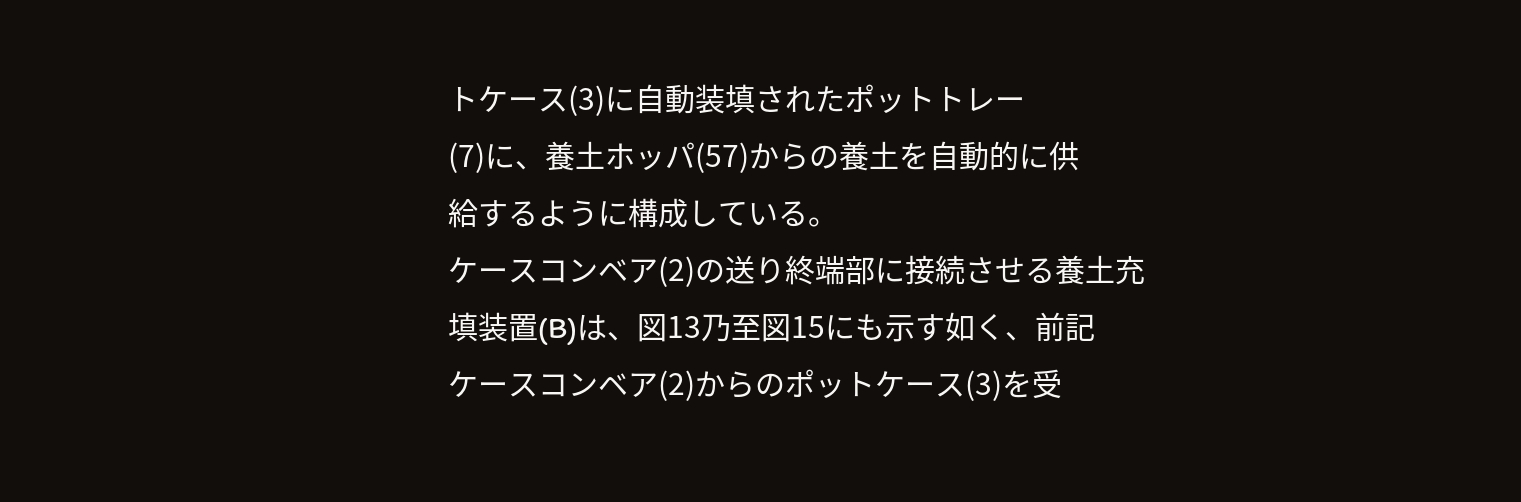トケース(3)に自動装填されたポットトレー
(7)に、養土ホッパ(57)からの養土を自動的に供
給するように構成している。
ケースコンベア(2)の送り終端部に接続させる養土充
填装置(B)は、図13乃至図15にも示す如く、前記
ケースコンベア(2)からのポットケース(3)を受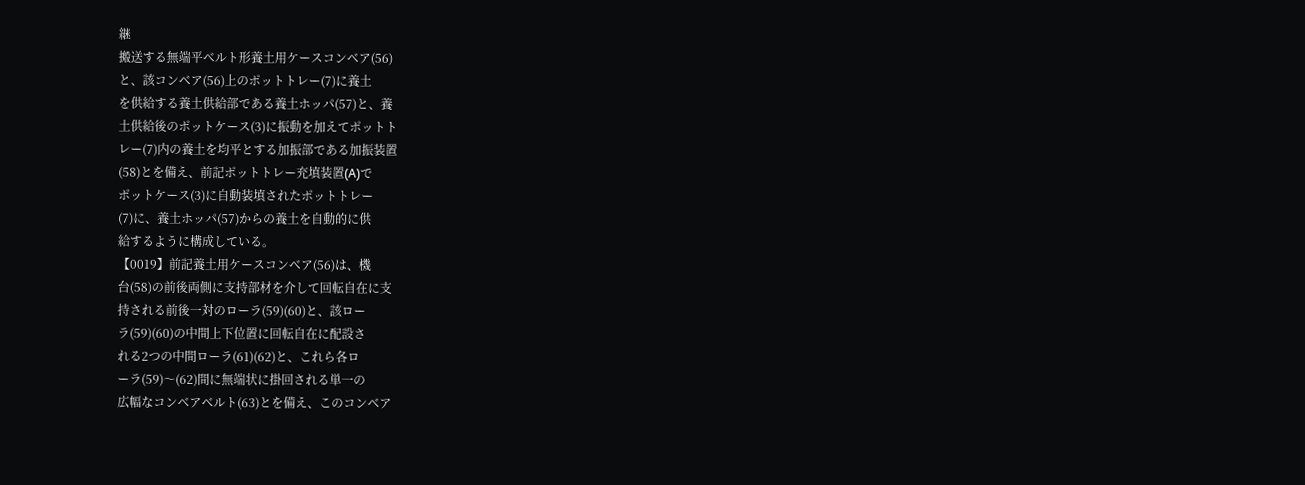継
搬送する無端平ベルト形養土用ケースコンベア(56)
と、該コンベア(56)上のポットトレー(7)に養土
を供給する養土供給部である養土ホッパ(57)と、養
土供給後のポットケース(3)に振動を加えてポットト
レー(7)内の養土を均平とする加振部である加振装置
(58)とを備え、前記ポットトレー充填装置(A)で
ポットケース(3)に自動装填されたポットトレー
(7)に、養土ホッパ(57)からの養土を自動的に供
給するように構成している。
【0019】前記養土用ケースコンベア(56)は、機
台(58)の前後両側に支持部材を介して回転自在に支
持される前後一対のローラ(59)(60)と、該ロー
ラ(59)(60)の中間上下位置に回転自在に配設さ
れる2つの中間ローラ(61)(62)と、これら各ロ
ーラ(59)〜(62)間に無端状に掛回される単一の
広幅なコンベアベルト(63)とを備え、このコンベア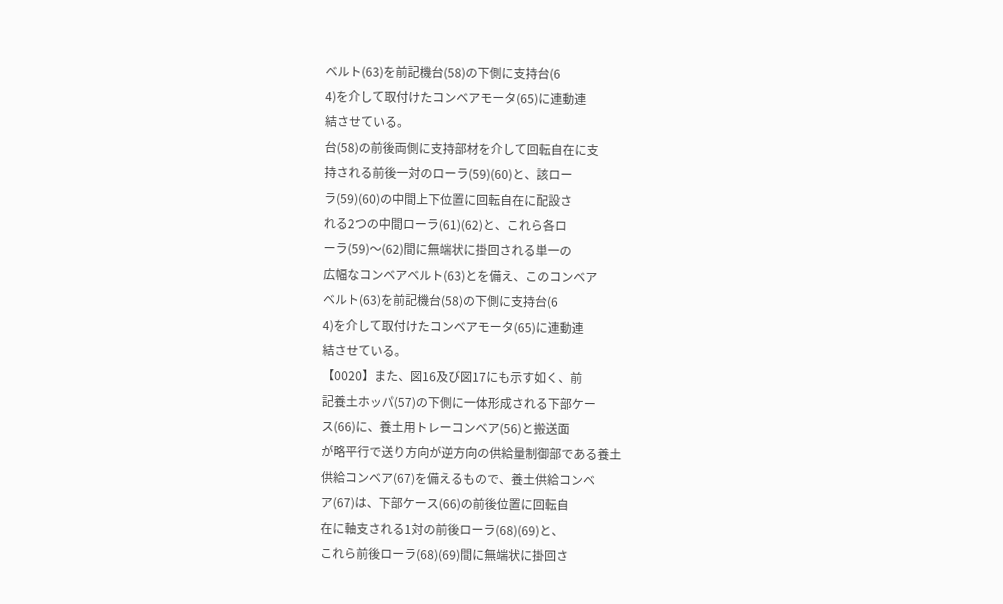ベルト(63)を前記機台(58)の下側に支持台(6
4)を介して取付けたコンベアモータ(65)に連動連
結させている。
台(58)の前後両側に支持部材を介して回転自在に支
持される前後一対のローラ(59)(60)と、該ロー
ラ(59)(60)の中間上下位置に回転自在に配設さ
れる2つの中間ローラ(61)(62)と、これら各ロ
ーラ(59)〜(62)間に無端状に掛回される単一の
広幅なコンベアベルト(63)とを備え、このコンベア
ベルト(63)を前記機台(58)の下側に支持台(6
4)を介して取付けたコンベアモータ(65)に連動連
結させている。
【0020】また、図16及び図17にも示す如く、前
記養土ホッパ(57)の下側に一体形成される下部ケー
ス(66)に、養土用トレーコンベア(56)と搬送面
が略平行で送り方向が逆方向の供給量制御部である養土
供給コンベア(67)を備えるもので、養土供給コンベ
ア(67)は、下部ケース(66)の前後位置に回転自
在に軸支される1対の前後ローラ(68)(69)と、
これら前後ローラ(68)(69)間に無端状に掛回さ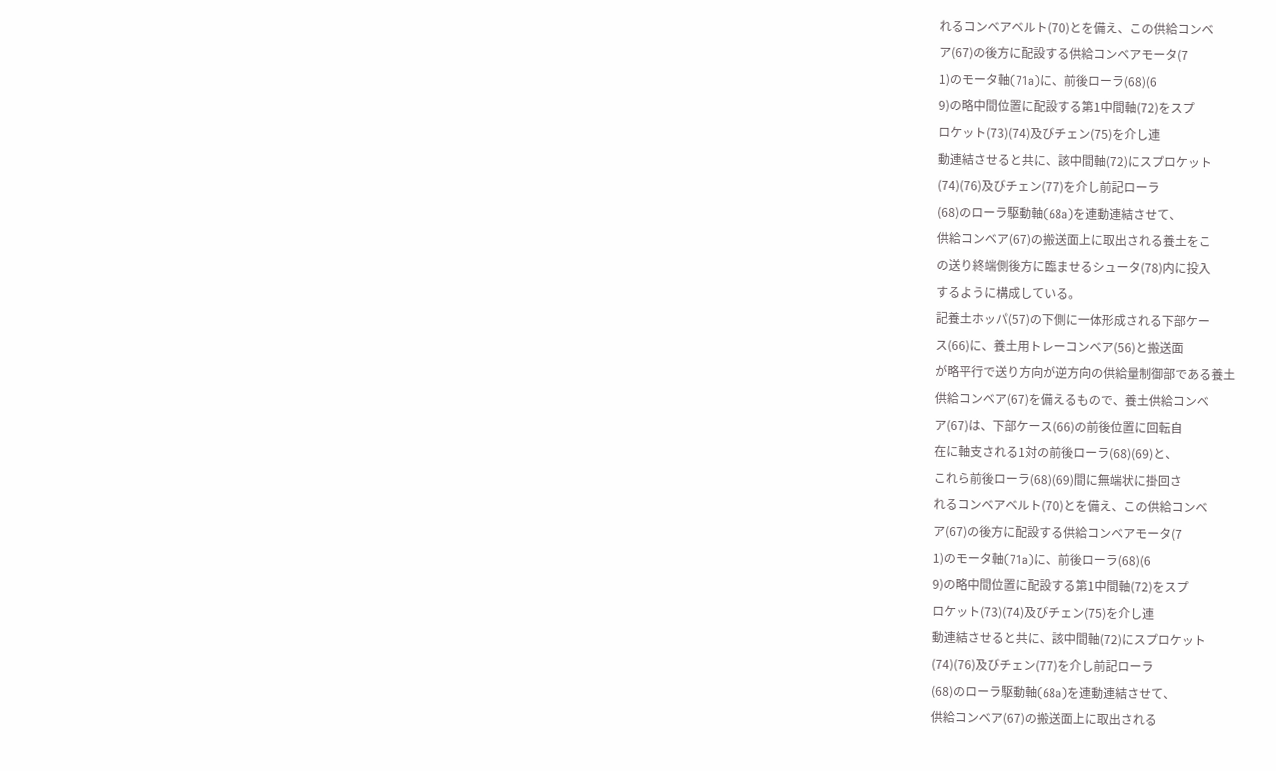れるコンベアベルト(70)とを備え、この供給コンベ
ア(67)の後方に配設する供給コンベアモータ(7
1)のモータ軸(71a)に、前後ローラ(68)(6
9)の略中間位置に配設する第1中間軸(72)をスプ
ロケット(73)(74)及びチェン(75)を介し連
動連結させると共に、該中間軸(72)にスプロケット
(74)(76)及びチェン(77)を介し前記ローラ
(68)のローラ駆動軸(68a)を連動連結させて、
供給コンベア(67)の搬送面上に取出される養土をこ
の送り終端側後方に臨ませるシュータ(78)内に投入
するように構成している。
記養土ホッパ(57)の下側に一体形成される下部ケー
ス(66)に、養土用トレーコンベア(56)と搬送面
が略平行で送り方向が逆方向の供給量制御部である養土
供給コンベア(67)を備えるもので、養土供給コンベ
ア(67)は、下部ケース(66)の前後位置に回転自
在に軸支される1対の前後ローラ(68)(69)と、
これら前後ローラ(68)(69)間に無端状に掛回さ
れるコンベアベルト(70)とを備え、この供給コンベ
ア(67)の後方に配設する供給コンベアモータ(7
1)のモータ軸(71a)に、前後ローラ(68)(6
9)の略中間位置に配設する第1中間軸(72)をスプ
ロケット(73)(74)及びチェン(75)を介し連
動連結させると共に、該中間軸(72)にスプロケット
(74)(76)及びチェン(77)を介し前記ローラ
(68)のローラ駆動軸(68a)を連動連結させて、
供給コンベア(67)の搬送面上に取出される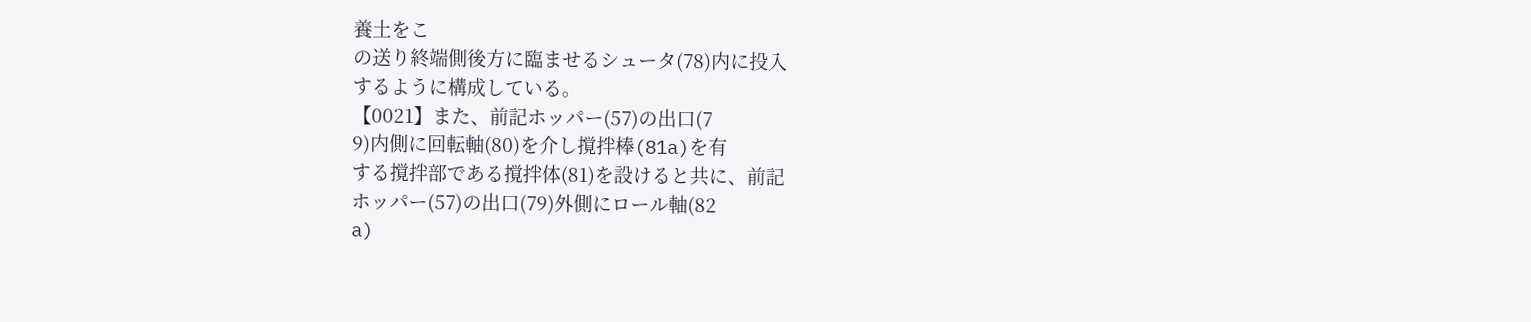養土をこ
の送り終端側後方に臨ませるシュータ(78)内に投入
するように構成している。
【0021】また、前記ホッパー(57)の出口(7
9)内側に回転軸(80)を介し撹拌棒(81a)を有
する撹拌部である撹拌体(81)を設けると共に、前記
ホッパー(57)の出口(79)外側にロール軸(82
a)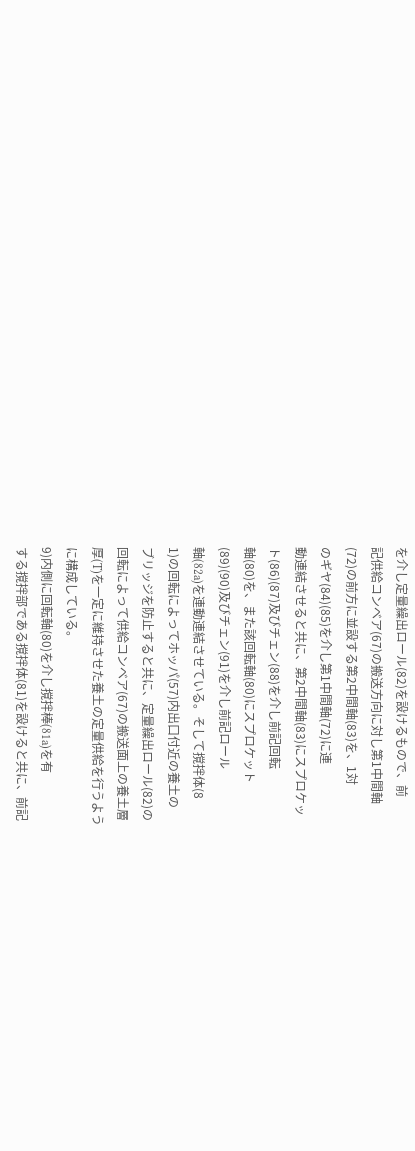を介し定量繰出ロール(82)を設けるもので、前
記供給コンベア(67)の搬送方向に対し第1中間軸
(72)の前方に並設する第2中間軸(83)を、1対
のギヤ(84)(85)を介し第1中間軸(72)に連
動連結させると共に、第2中間軸(83)にスプロケッ
ト(86)(87)及びチェン(88)を介し前記回転
軸(80)を、また該回転軸(80)にスプロケット
(89)(90)及びチェン(91)を介し前記ロール
軸(82a)を連動連結させている。そして撹拌体(8
1)の回転によってホッパ(57)内出口付近の養土の
ブリッジを防止すると共に、定量繰出ロール(82)の
回転によって供給コンベア(67)の搬送面上の養土層
厚(T)を一定に維持させた養土の定量供給を行うよう
に構成している。
9)内側に回転軸(80)を介し撹拌棒(81a)を有
する撹拌部である撹拌体(81)を設けると共に、前記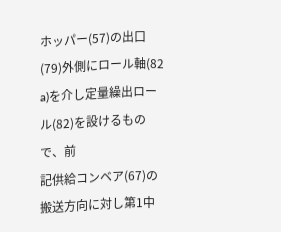ホッパー(57)の出口(79)外側にロール軸(82
a)を介し定量繰出ロール(82)を設けるもので、前
記供給コンベア(67)の搬送方向に対し第1中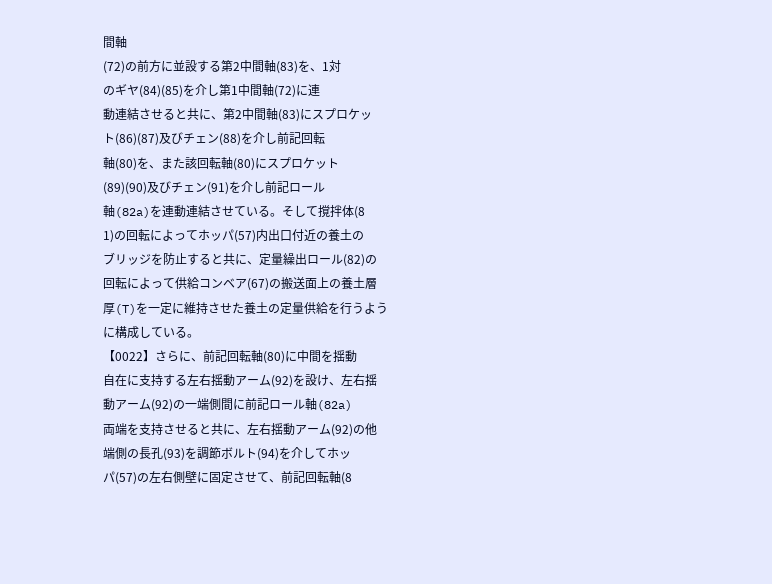間軸
(72)の前方に並設する第2中間軸(83)を、1対
のギヤ(84)(85)を介し第1中間軸(72)に連
動連結させると共に、第2中間軸(83)にスプロケッ
ト(86)(87)及びチェン(88)を介し前記回転
軸(80)を、また該回転軸(80)にスプロケット
(89)(90)及びチェン(91)を介し前記ロール
軸(82a)を連動連結させている。そして撹拌体(8
1)の回転によってホッパ(57)内出口付近の養土の
ブリッジを防止すると共に、定量繰出ロール(82)の
回転によって供給コンベア(67)の搬送面上の養土層
厚(T)を一定に維持させた養土の定量供給を行うよう
に構成している。
【0022】さらに、前記回転軸(80)に中間を揺動
自在に支持する左右揺動アーム(92)を設け、左右揺
動アーム(92)の一端側間に前記ロール軸(82a)
両端を支持させると共に、左右揺動アーム(92)の他
端側の長孔(93)を調節ボルト(94)を介してホッ
パ(57)の左右側壁に固定させて、前記回転軸(8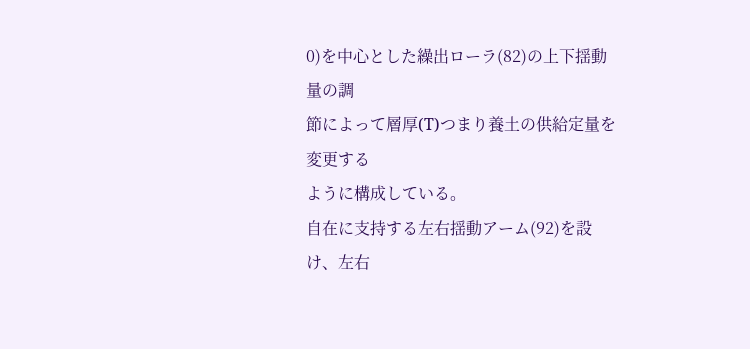0)を中心とした繰出ローラ(82)の上下揺動量の調
節によって層厚(T)つまり養土の供給定量を変更する
ように構成している。
自在に支持する左右揺動アーム(92)を設け、左右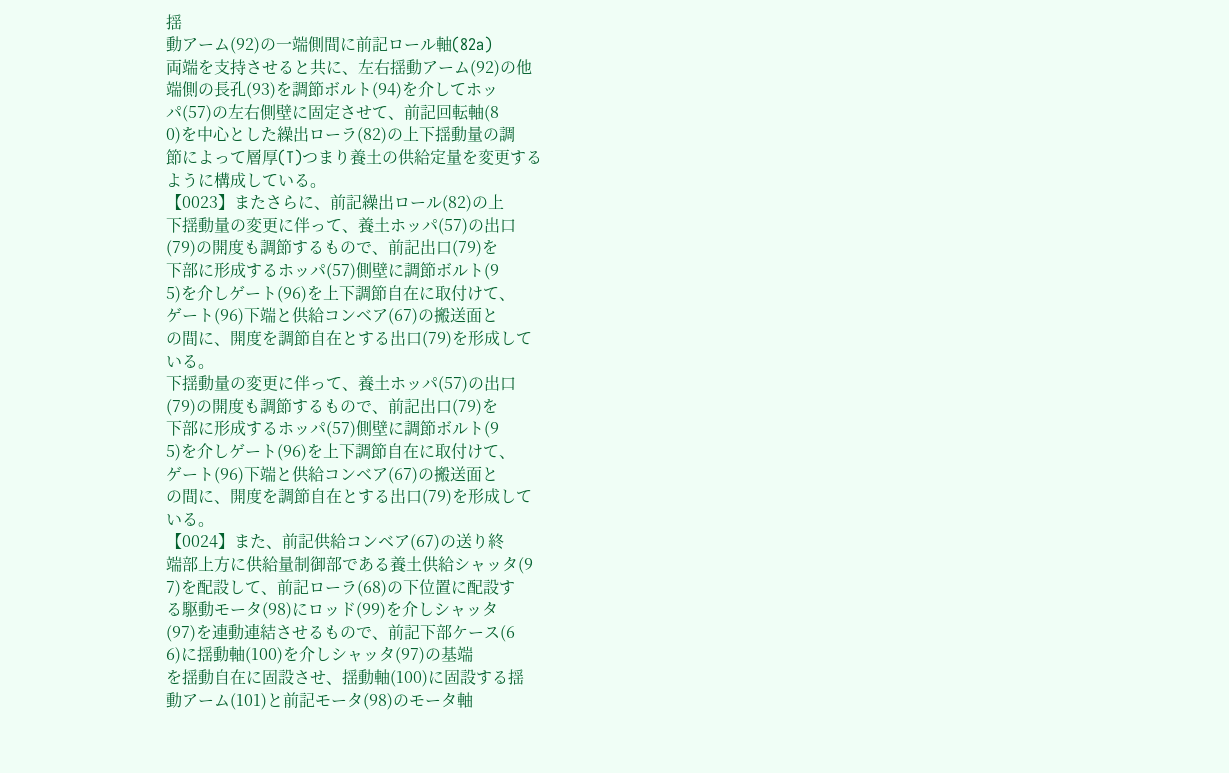揺
動アーム(92)の一端側間に前記ロール軸(82a)
両端を支持させると共に、左右揺動アーム(92)の他
端側の長孔(93)を調節ボルト(94)を介してホッ
パ(57)の左右側壁に固定させて、前記回転軸(8
0)を中心とした繰出ローラ(82)の上下揺動量の調
節によって層厚(T)つまり養土の供給定量を変更する
ように構成している。
【0023】またさらに、前記繰出ロール(82)の上
下揺動量の変更に伴って、養土ホッパ(57)の出口
(79)の開度も調節するもので、前記出口(79)を
下部に形成するホッパ(57)側壁に調節ボルト(9
5)を介しゲート(96)を上下調節自在に取付けて、
ゲート(96)下端と供給コンベア(67)の搬送面と
の間に、開度を調節自在とする出口(79)を形成して
いる。
下揺動量の変更に伴って、養土ホッパ(57)の出口
(79)の開度も調節するもので、前記出口(79)を
下部に形成するホッパ(57)側壁に調節ボルト(9
5)を介しゲート(96)を上下調節自在に取付けて、
ゲート(96)下端と供給コンベア(67)の搬送面と
の間に、開度を調節自在とする出口(79)を形成して
いる。
【0024】また、前記供給コンベア(67)の送り終
端部上方に供給量制御部である養土供給シャッタ(9
7)を配設して、前記ローラ(68)の下位置に配設す
る駆動モータ(98)にロッド(99)を介しシャッタ
(97)を連動連結させるもので、前記下部ケース(6
6)に揺動軸(100)を介しシャッタ(97)の基端
を揺動自在に固設させ、揺動軸(100)に固設する揺
動アーム(101)と前記モータ(98)のモータ軸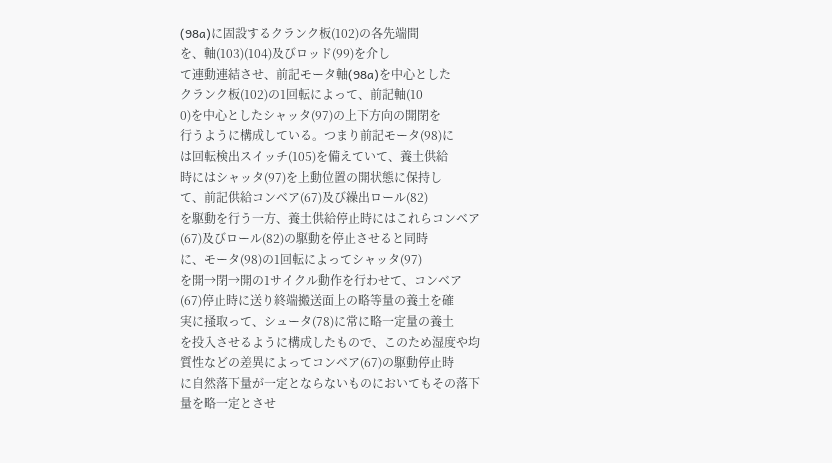(98a)に固設するクランク板(102)の各先端間
を、軸(103)(104)及びロッド(99)を介し
て連動連結させ、前記モータ軸(98a)を中心とした
クランク板(102)の1回転によって、前記軸(10
0)を中心としたシャッタ(97)の上下方向の開閉を
行うように構成している。つまり前記モータ(98)に
は回転検出スイッチ(105)を備えていて、養土供給
時にはシャッタ(97)を上動位置の開状態に保持し
て、前記供給コンベア(67)及び繰出ロール(82)
を駆動を行う一方、養土供給停止時にはこれらコンベア
(67)及びロール(82)の駆動を停止させると同時
に、モータ(98)の1回転によってシャッタ(97)
を開→閉→開の1サイクル動作を行わせて、コンベア
(67)停止時に送り終端搬送面上の略等量の養土を確
実に掻取って、シュータ(78)に常に略一定量の養土
を投入させるように構成したもので、このため湿度や均
質性などの差異によってコンベア(67)の駆動停止時
に自然落下量が一定とならないものにおいてもその落下
量を略一定とさせ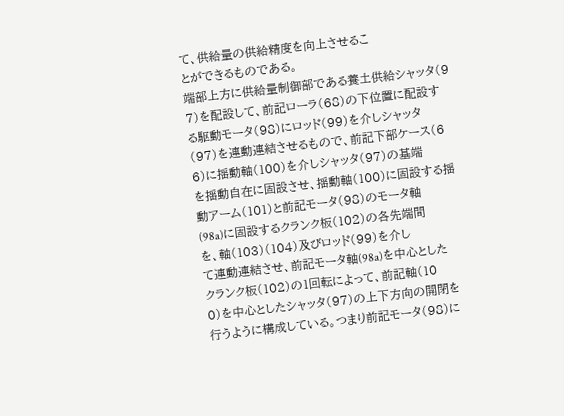て、供給量の供給精度を向上させるこ
とができるものである。
端部上方に供給量制御部である養土供給シャッタ(9
7)を配設して、前記ローラ(68)の下位置に配設す
る駆動モータ(98)にロッド(99)を介しシャッタ
(97)を連動連結させるもので、前記下部ケース(6
6)に揺動軸(100)を介しシャッタ(97)の基端
を揺動自在に固設させ、揺動軸(100)に固設する揺
動アーム(101)と前記モータ(98)のモータ軸
(98a)に固設するクランク板(102)の各先端間
を、軸(103)(104)及びロッド(99)を介し
て連動連結させ、前記モータ軸(98a)を中心とした
クランク板(102)の1回転によって、前記軸(10
0)を中心としたシャッタ(97)の上下方向の開閉を
行うように構成している。つまり前記モータ(98)に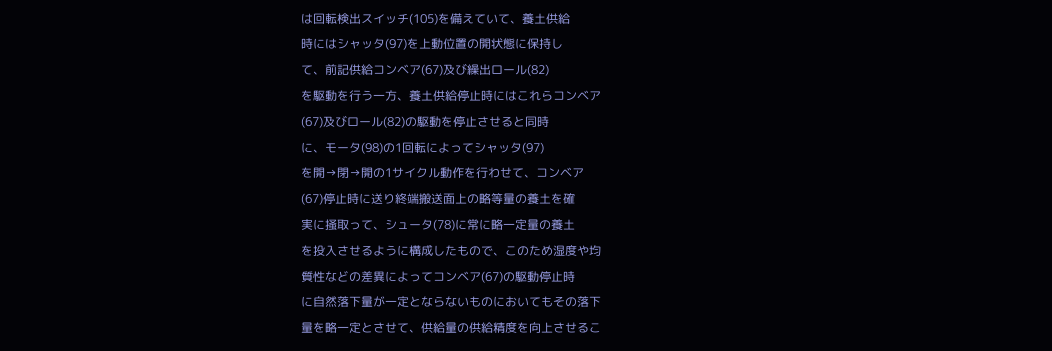は回転検出スイッチ(105)を備えていて、養土供給
時にはシャッタ(97)を上動位置の開状態に保持し
て、前記供給コンベア(67)及び繰出ロール(82)
を駆動を行う一方、養土供給停止時にはこれらコンベア
(67)及びロール(82)の駆動を停止させると同時
に、モータ(98)の1回転によってシャッタ(97)
を開→閉→開の1サイクル動作を行わせて、コンベア
(67)停止時に送り終端搬送面上の略等量の養土を確
実に掻取って、シュータ(78)に常に略一定量の養土
を投入させるように構成したもので、このため湿度や均
質性などの差異によってコンベア(67)の駆動停止時
に自然落下量が一定とならないものにおいてもその落下
量を略一定とさせて、供給量の供給精度を向上させるこ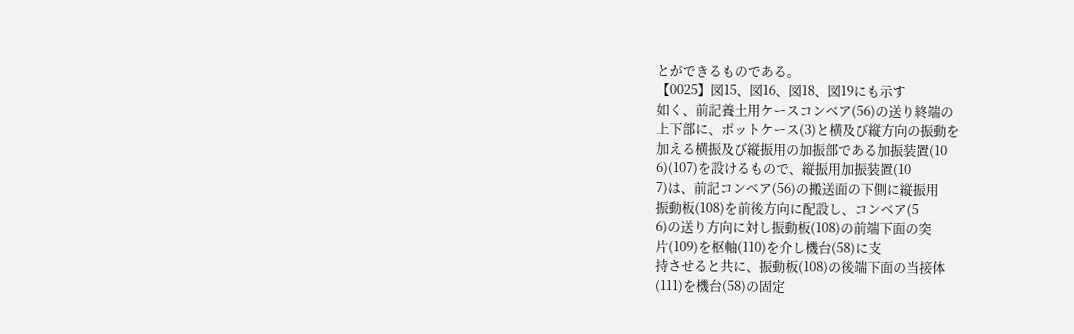とができるものである。
【0025】図15、図16、図18、図19にも示す
如く、前記養土用ケースコンベア(56)の送り終端の
上下部に、ポットケース(3)と横及び縦方向の振動を
加える横振及び縦振用の加振部である加振装置(10
6)(107)を設けるもので、縦振用加振装置(10
7)は、前記コンベア(56)の搬送面の下側に縦振用
振動板(108)を前後方向に配設し、コンベア(5
6)の送り方向に対し振動板(108)の前端下面の突
片(109)を枢軸(110)を介し機台(58)に支
持させると共に、振動板(108)の後端下面の当接体
(111)を機台(58)の固定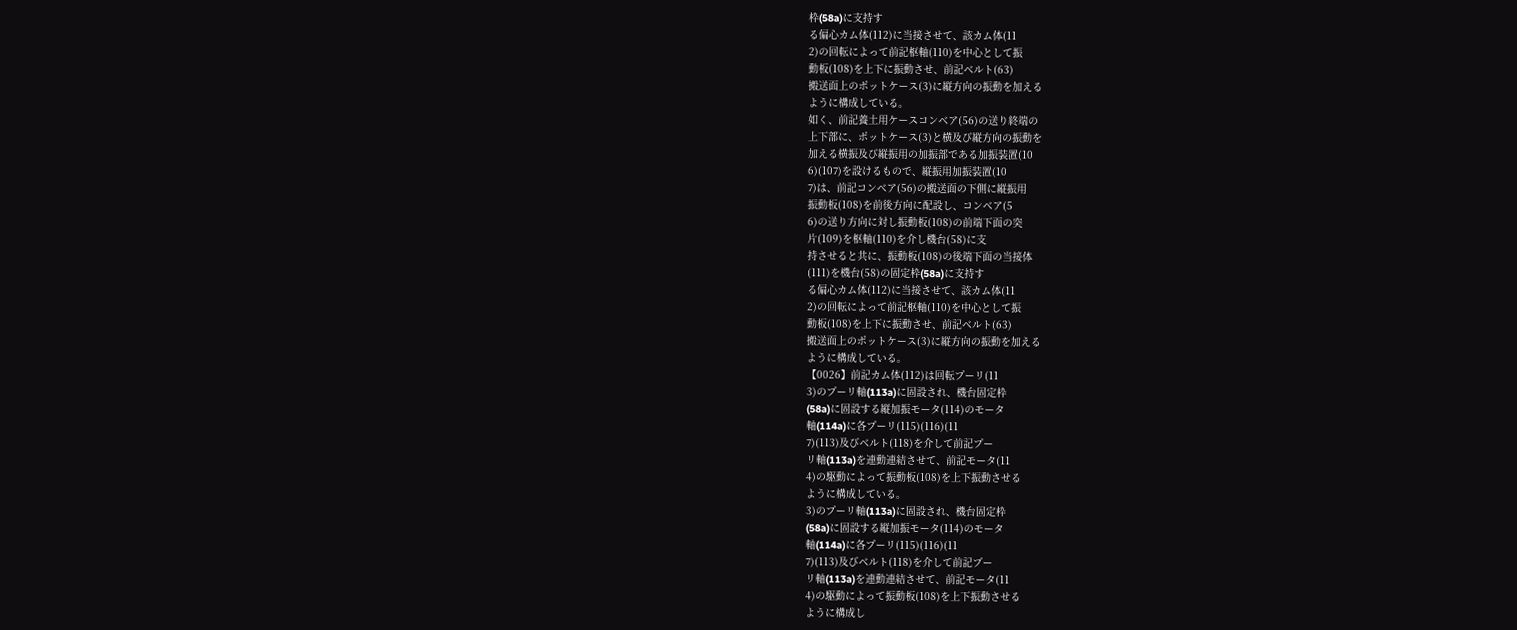枠(58a)に支持す
る偏心カム体(112)に当接させて、該カム体(11
2)の回転によって前記枢軸(110)を中心として振
動板(108)を上下に振動させ、前記ベルト(63)
搬送面上のポットケース(3)に縦方向の振動を加える
ように構成している。
如く、前記養土用ケースコンベア(56)の送り終端の
上下部に、ポットケース(3)と横及び縦方向の振動を
加える横振及び縦振用の加振部である加振装置(10
6)(107)を設けるもので、縦振用加振装置(10
7)は、前記コンベア(56)の搬送面の下側に縦振用
振動板(108)を前後方向に配設し、コンベア(5
6)の送り方向に対し振動板(108)の前端下面の突
片(109)を枢軸(110)を介し機台(58)に支
持させると共に、振動板(108)の後端下面の当接体
(111)を機台(58)の固定枠(58a)に支持す
る偏心カム体(112)に当接させて、該カム体(11
2)の回転によって前記枢軸(110)を中心として振
動板(108)を上下に振動させ、前記ベルト(63)
搬送面上のポットケース(3)に縦方向の振動を加える
ように構成している。
【0026】前記カム体(112)は回転プーリ(11
3)のプーリ軸(113a)に固設され、機台固定枠
(58a)に固設する縦加振モータ(114)のモータ
軸(114a)に各プーリ(115)(116)(11
7)(113)及びベルト(118)を介して前記プー
リ軸(113a)を連動連結させて、前記モータ(11
4)の駆動によって振動板(108)を上下振動させる
ように構成している。
3)のプーリ軸(113a)に固設され、機台固定枠
(58a)に固設する縦加振モータ(114)のモータ
軸(114a)に各プーリ(115)(116)(11
7)(113)及びベルト(118)を介して前記プー
リ軸(113a)を連動連結させて、前記モータ(11
4)の駆動によって振動板(108)を上下振動させる
ように構成し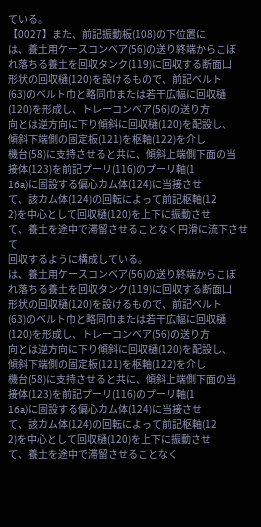ている。
【0027】また、前記振動板(108)の下位置に
は、養土用ケースコンベア(56)の送り終端からこぼ
れ落ちる養土を回収タンク(119)に回収する断面凵
形状の回収樋(120)を設けるもので、前記ベルト
(63)のベルト巾と略同巾または若干広幅に回収樋
(120)を形成し、トレーコンベア(56)の送り方
向とは逆方向に下り傾斜に回収樋(120)を配設し、
傾斜下端側の固定板(121)を枢軸(122)を介し
機台(58)に支持させると共に、傾斜上端側下面の当
接体(123)を前記プーリ(116)のプーリ軸(1
16a)に固設する偏心カム体(124)に当接させ
て、該カム体(124)の回転によって前記枢軸(12
2)を中心として回収樋(120)を上下に振動させ
て、養土を途中で滞留させることなく円滑に流下させて
回収するように構成している。
は、養土用ケースコンベア(56)の送り終端からこぼ
れ落ちる養土を回収タンク(119)に回収する断面凵
形状の回収樋(120)を設けるもので、前記ベルト
(63)のベルト巾と略同巾または若干広幅に回収樋
(120)を形成し、トレーコンベア(56)の送り方
向とは逆方向に下り傾斜に回収樋(120)を配設し、
傾斜下端側の固定板(121)を枢軸(122)を介し
機台(58)に支持させると共に、傾斜上端側下面の当
接体(123)を前記プーリ(116)のプーリ軸(1
16a)に固設する偏心カム体(124)に当接させ
て、該カム体(124)の回転によって前記枢軸(12
2)を中心として回収樋(120)を上下に振動させ
て、養土を途中で滞留させることなく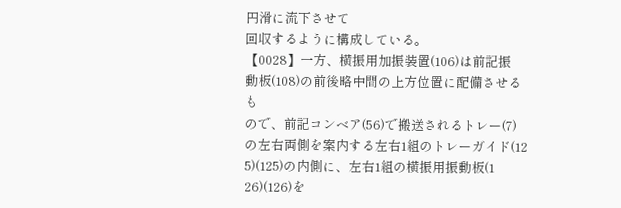円滑に流下させて
回収するように構成している。
【0028】一方、横振用加振装置(106)は前記振
動板(108)の前後略中間の上方位置に配備させるも
ので、前記コンベア(56)で搬送されるトレー(7)
の左右両側を案内する左右1組のトレーガイド(12
5)(125)の内側に、左右1組の横振用振動板(1
26)(126)を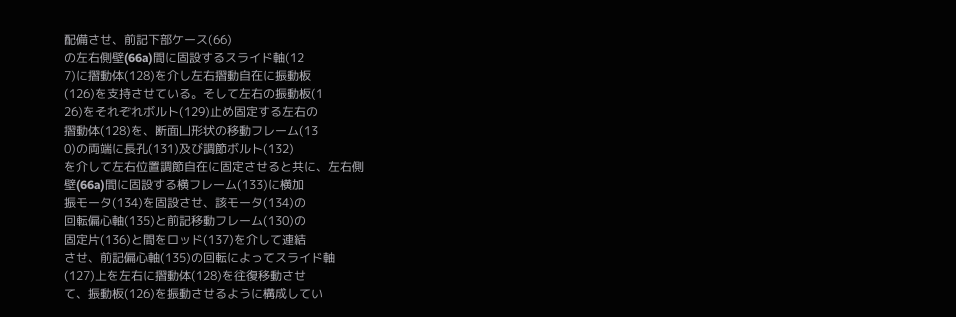配備させ、前記下部ケース(66)
の左右側壁(66a)間に固設するスライド軸(12
7)に摺動体(128)を介し左右摺動自在に振動板
(126)を支持させている。そして左右の振動板(1
26)をそれぞれボルト(129)止め固定する左右の
摺動体(128)を、断面凵形状の移動フレーム(13
0)の両端に長孔(131)及び調節ボルト(132)
を介して左右位置調節自在に固定させると共に、左右側
壁(66a)間に固設する横フレーム(133)に横加
振モータ(134)を固設させ、該モータ(134)の
回転偏心軸(135)と前記移動フレーム(130)の
固定片(136)と間をロッド(137)を介して連結
させ、前記偏心軸(135)の回転によってスライド軸
(127)上を左右に摺動体(128)を往復移動させ
て、振動板(126)を振動させるように構成してい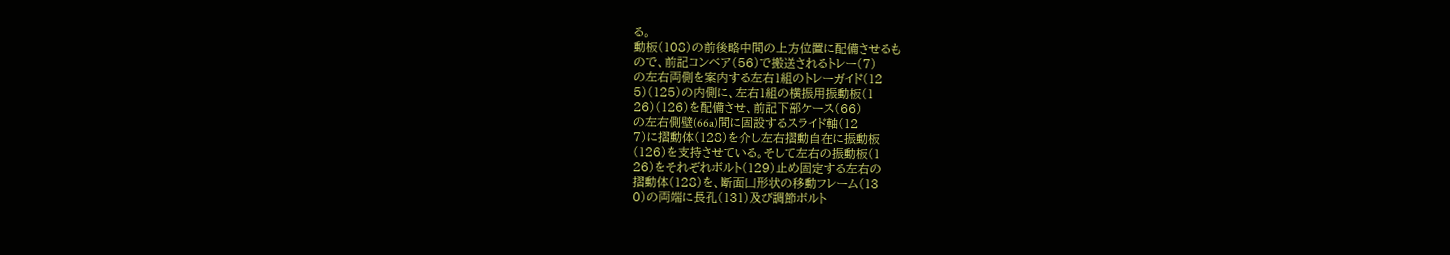る。
動板(108)の前後略中間の上方位置に配備させるも
ので、前記コンベア(56)で搬送されるトレー(7)
の左右両側を案内する左右1組のトレーガイド(12
5)(125)の内側に、左右1組の横振用振動板(1
26)(126)を配備させ、前記下部ケース(66)
の左右側壁(66a)間に固設するスライド軸(12
7)に摺動体(128)を介し左右摺動自在に振動板
(126)を支持させている。そして左右の振動板(1
26)をそれぞれボルト(129)止め固定する左右の
摺動体(128)を、断面凵形状の移動フレーム(13
0)の両端に長孔(131)及び調節ボルト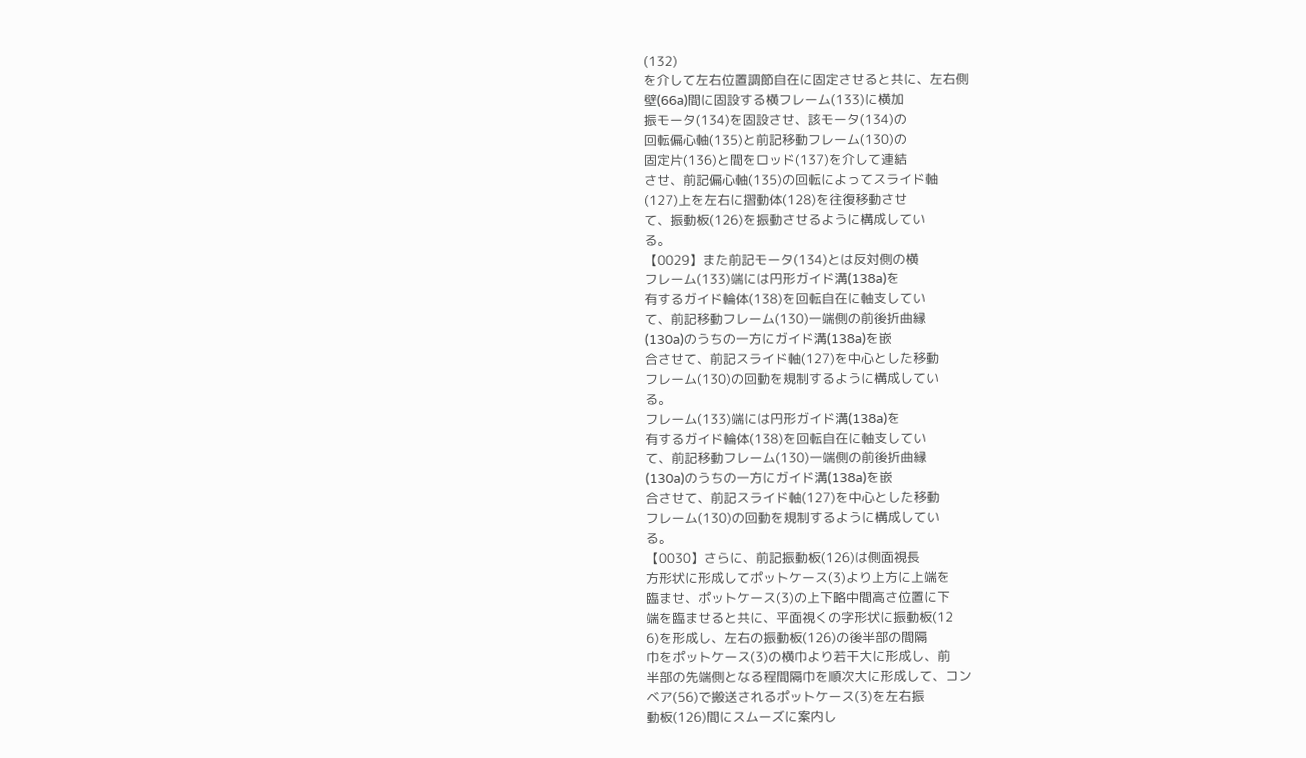(132)
を介して左右位置調節自在に固定させると共に、左右側
壁(66a)間に固設する横フレーム(133)に横加
振モータ(134)を固設させ、該モータ(134)の
回転偏心軸(135)と前記移動フレーム(130)の
固定片(136)と間をロッド(137)を介して連結
させ、前記偏心軸(135)の回転によってスライド軸
(127)上を左右に摺動体(128)を往復移動させ
て、振動板(126)を振動させるように構成してい
る。
【0029】また前記モータ(134)とは反対側の横
フレーム(133)端には円形ガイド溝(138a)を
有するガイド輪体(138)を回転自在に軸支してい
て、前記移動フレーム(130)一端側の前後折曲縁
(130a)のうちの一方にガイド溝(138a)を嵌
合させて、前記スライド軸(127)を中心とした移動
フレーム(130)の回動を規制するように構成してい
る。
フレーム(133)端には円形ガイド溝(138a)を
有するガイド輪体(138)を回転自在に軸支してい
て、前記移動フレーム(130)一端側の前後折曲縁
(130a)のうちの一方にガイド溝(138a)を嵌
合させて、前記スライド軸(127)を中心とした移動
フレーム(130)の回動を規制するように構成してい
る。
【0030】さらに、前記振動板(126)は側面視長
方形状に形成してポットケース(3)より上方に上端を
臨ませ、ポットケース(3)の上下略中間高さ位置に下
端を臨ませると共に、平面視くの字形状に振動板(12
6)を形成し、左右の振動板(126)の後半部の間隔
巾をポットケース(3)の横巾より若干大に形成し、前
半部の先端側となる程間隔巾を順次大に形成して、コン
ベア(56)で搬送されるポットケース(3)を左右振
動板(126)間にスムーズに案内し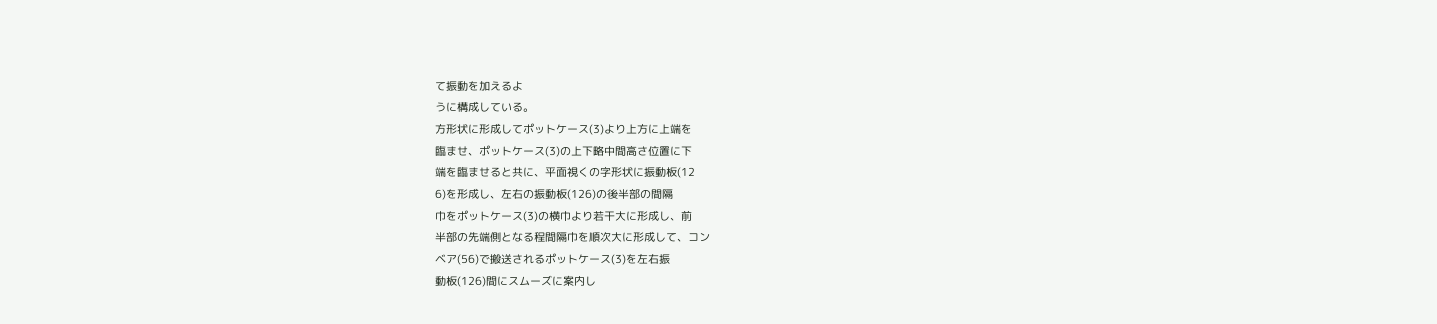て振動を加えるよ
うに構成している。
方形状に形成してポットケース(3)より上方に上端を
臨ませ、ポットケース(3)の上下略中間高さ位置に下
端を臨ませると共に、平面視くの字形状に振動板(12
6)を形成し、左右の振動板(126)の後半部の間隔
巾をポットケース(3)の横巾より若干大に形成し、前
半部の先端側となる程間隔巾を順次大に形成して、コン
ベア(56)で搬送されるポットケース(3)を左右振
動板(126)間にスムーズに案内し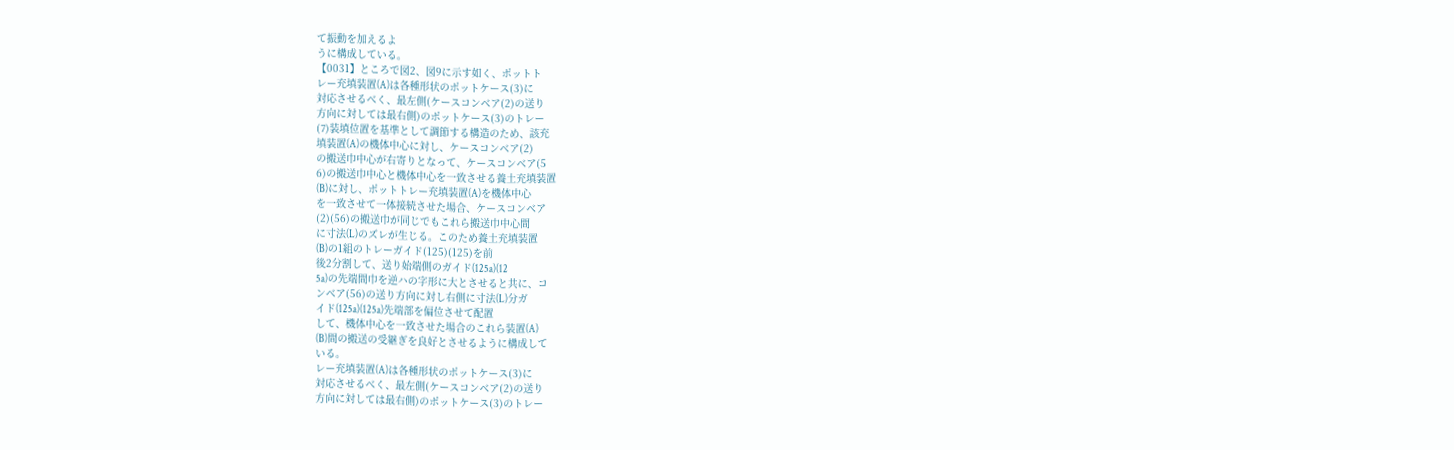て振動を加えるよ
うに構成している。
【0031】ところで図2、図9に示す如く、ポットト
レー充填装置(A)は各種形状のポットケース(3)に
対応させるべく、最左側(ケースコンベア(2)の送り
方向に対しては最右側)のポットケース(3)のトレー
(7)装填位置を基準として調節する構造のため、該充
填装置(A)の機体中心に対し、ケースコンベア(2)
の搬送巾中心が右寄りとなって、ケースコンベア(5
6)の搬送巾中心と機体中心を一致させる養土充填装置
(B)に対し、ポットトレー充填装置(A)を機体中心
を一致させて一体接続させた場合、ケースコンベア
(2)(56)の搬送巾が同じでもこれら搬送巾中心間
に寸法(L)のズレが生じる。このため養土充填装置
(B)の1組のトレーガイド(125)(125)を前
後2分割して、送り始端側のガイド(125a)(12
5a)の先端間巾を逆ハの字形に大とさせると共に、コ
ンベア(56)の送り方向に対し右側に寸法(L)分ガ
イド(125a)(125a)先端部を偏位させて配置
して、機体中心を一致させた場合のこれら装置(A)
(B)間の搬送の受継ぎを良好とさせるように構成して
いる。
レー充填装置(A)は各種形状のポットケース(3)に
対応させるべく、最左側(ケースコンベア(2)の送り
方向に対しては最右側)のポットケース(3)のトレー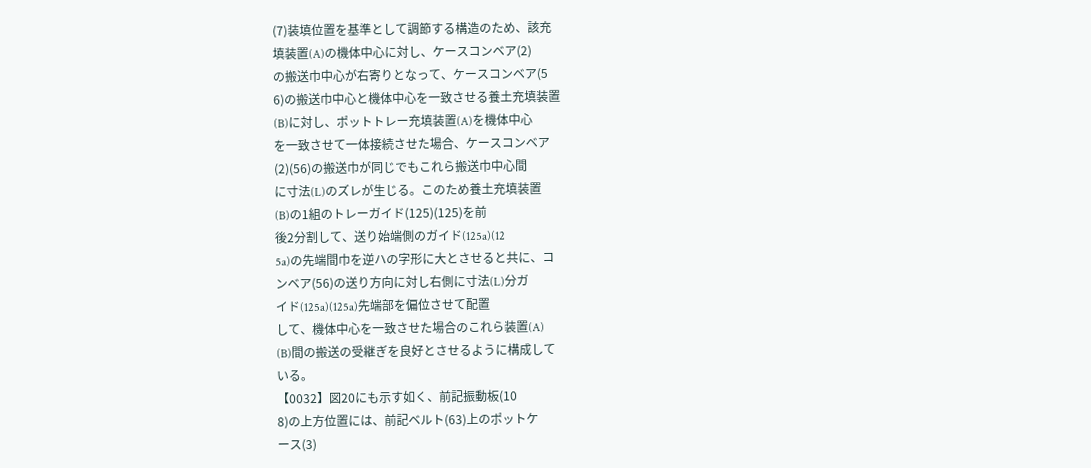(7)装填位置を基準として調節する構造のため、該充
填装置(A)の機体中心に対し、ケースコンベア(2)
の搬送巾中心が右寄りとなって、ケースコンベア(5
6)の搬送巾中心と機体中心を一致させる養土充填装置
(B)に対し、ポットトレー充填装置(A)を機体中心
を一致させて一体接続させた場合、ケースコンベア
(2)(56)の搬送巾が同じでもこれら搬送巾中心間
に寸法(L)のズレが生じる。このため養土充填装置
(B)の1組のトレーガイド(125)(125)を前
後2分割して、送り始端側のガイド(125a)(12
5a)の先端間巾を逆ハの字形に大とさせると共に、コ
ンベア(56)の送り方向に対し右側に寸法(L)分ガ
イド(125a)(125a)先端部を偏位させて配置
して、機体中心を一致させた場合のこれら装置(A)
(B)間の搬送の受継ぎを良好とさせるように構成して
いる。
【0032】図20にも示す如く、前記振動板(10
8)の上方位置には、前記ベルト(63)上のポットケ
ース(3)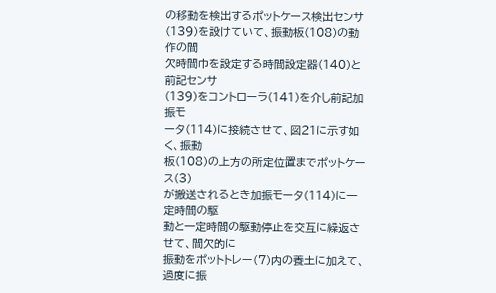の移動を検出するポットケース検出センサ
(139)を設けていて、振動板(108)の動作の間
欠時間巾を設定する時間設定器(140)と前記センサ
(139)をコントローラ(141)を介し前記加振モ
ータ(114)に接続させて、図21に示す如く、振動
板(108)の上方の所定位置までポットケース(3)
が搬送されるとき加振モータ(114)に一定時間の駆
動と一定時間の駆動停止を交互に繰返させて、間欠的に
振動をポットトレー(7)内の養土に加えて、過度に振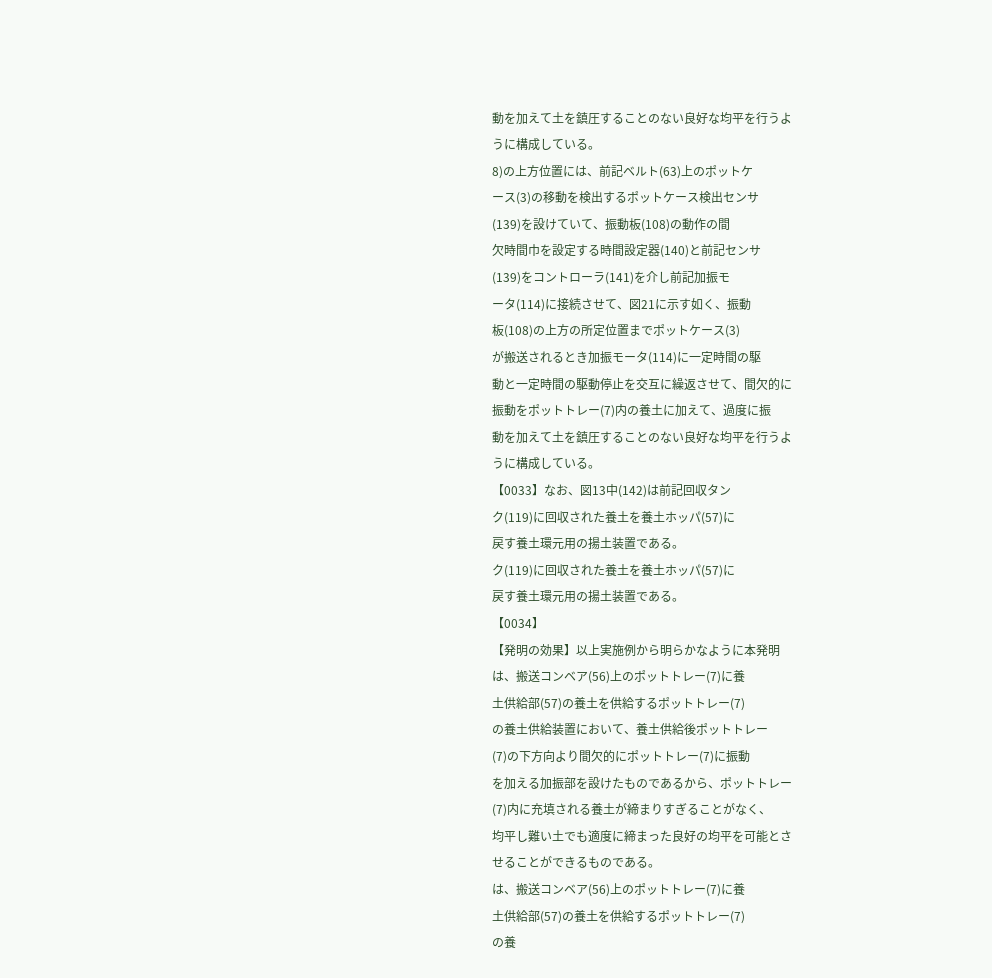動を加えて土を鎮圧することのない良好な均平を行うよ
うに構成している。
8)の上方位置には、前記ベルト(63)上のポットケ
ース(3)の移動を検出するポットケース検出センサ
(139)を設けていて、振動板(108)の動作の間
欠時間巾を設定する時間設定器(140)と前記センサ
(139)をコントローラ(141)を介し前記加振モ
ータ(114)に接続させて、図21に示す如く、振動
板(108)の上方の所定位置までポットケース(3)
が搬送されるとき加振モータ(114)に一定時間の駆
動と一定時間の駆動停止を交互に繰返させて、間欠的に
振動をポットトレー(7)内の養土に加えて、過度に振
動を加えて土を鎮圧することのない良好な均平を行うよ
うに構成している。
【0033】なお、図13中(142)は前記回収タン
ク(119)に回収された養土を養土ホッパ(57)に
戻す養土環元用の揚土装置である。
ク(119)に回収された養土を養土ホッパ(57)に
戻す養土環元用の揚土装置である。
【0034】
【発明の効果】以上実施例から明らかなように本発明
は、搬送コンベア(56)上のポットトレー(7)に養
土供給部(57)の養土を供給するポットトレー(7)
の養土供給装置において、養土供給後ポットトレー
(7)の下方向より間欠的にポットトレー(7)に振動
を加える加振部を設けたものであるから、ポットトレー
(7)内に充填される養土が締まりすぎることがなく、
均平し難い土でも適度に締まった良好の均平を可能とさ
せることができるものである。
は、搬送コンベア(56)上のポットトレー(7)に養
土供給部(57)の養土を供給するポットトレー(7)
の養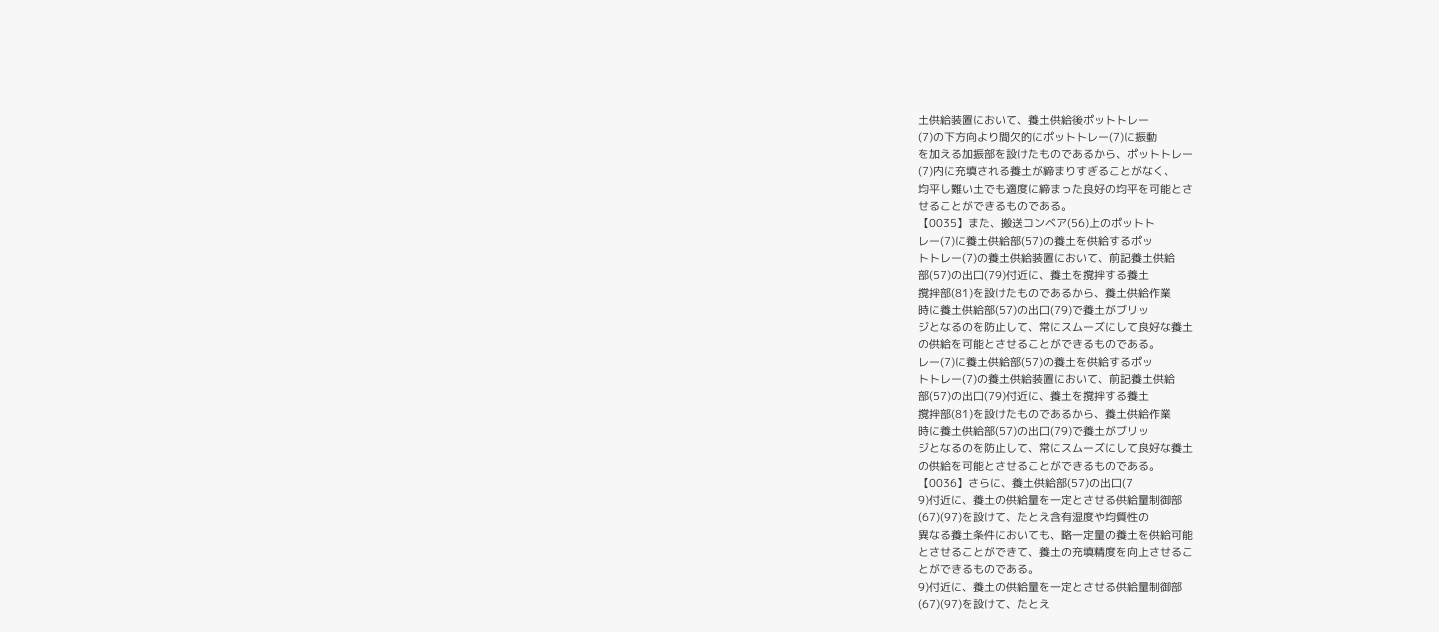土供給装置において、養土供給後ポットトレー
(7)の下方向より間欠的にポットトレー(7)に振動
を加える加振部を設けたものであるから、ポットトレー
(7)内に充填される養土が締まりすぎることがなく、
均平し難い土でも適度に締まった良好の均平を可能とさ
せることができるものである。
【0035】また、搬送コンベア(56)上のポットト
レー(7)に養土供給部(57)の養土を供給するポッ
トトレー(7)の養土供給装置において、前記養土供給
部(57)の出口(79)付近に、養土を撹拌する養土
撹拌部(81)を設けたものであるから、養土供給作業
時に養土供給部(57)の出口(79)で養土がブリッ
ジとなるのを防止して、常にスムーズにして良好な養土
の供給を可能とさせることができるものである。
レー(7)に養土供給部(57)の養土を供給するポッ
トトレー(7)の養土供給装置において、前記養土供給
部(57)の出口(79)付近に、養土を撹拌する養土
撹拌部(81)を設けたものであるから、養土供給作業
時に養土供給部(57)の出口(79)で養土がブリッ
ジとなるのを防止して、常にスムーズにして良好な養土
の供給を可能とさせることができるものである。
【0036】さらに、養土供給部(57)の出口(7
9)付近に、養土の供給量を一定とさせる供給量制御部
(67)(97)を設けて、たとえ含有湿度や均質性の
異なる養土条件においても、略一定量の養土を供給可能
とさせることができて、養土の充填精度を向上させるこ
とができるものである。
9)付近に、養土の供給量を一定とさせる供給量制御部
(67)(97)を設けて、たとえ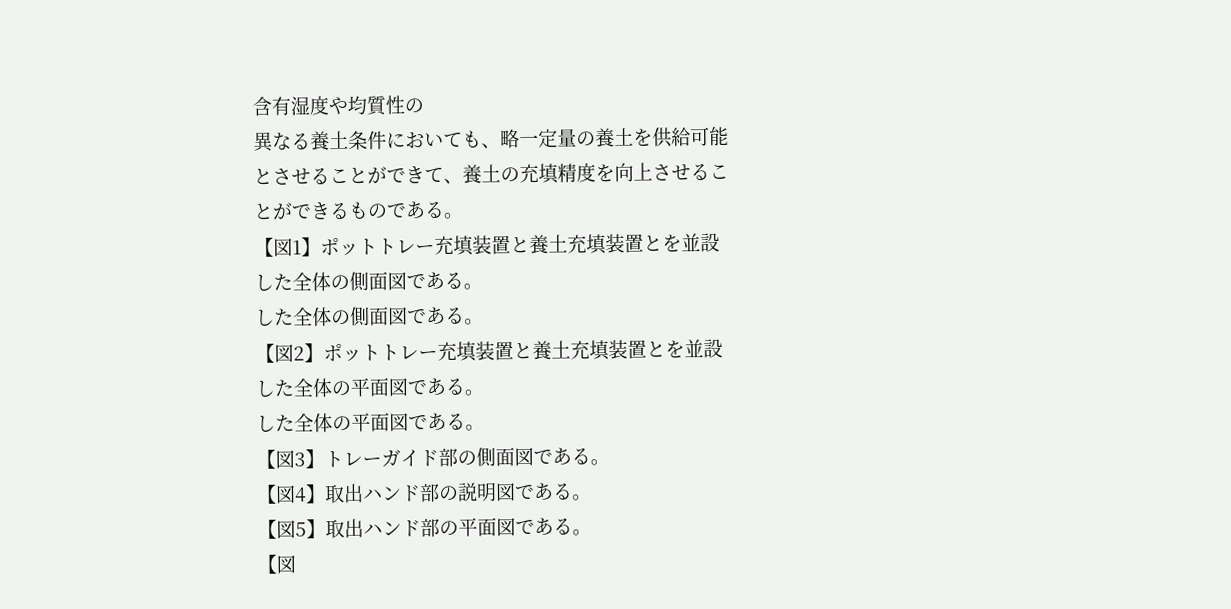含有湿度や均質性の
異なる養土条件においても、略一定量の養土を供給可能
とさせることができて、養土の充填精度を向上させるこ
とができるものである。
【図1】ポットトレー充填装置と養土充填装置とを並設
した全体の側面図である。
した全体の側面図である。
【図2】ポットトレー充填装置と養土充填装置とを並設
した全体の平面図である。
した全体の平面図である。
【図3】トレーガイド部の側面図である。
【図4】取出ハンド部の説明図である。
【図5】取出ハンド部の平面図である。
【図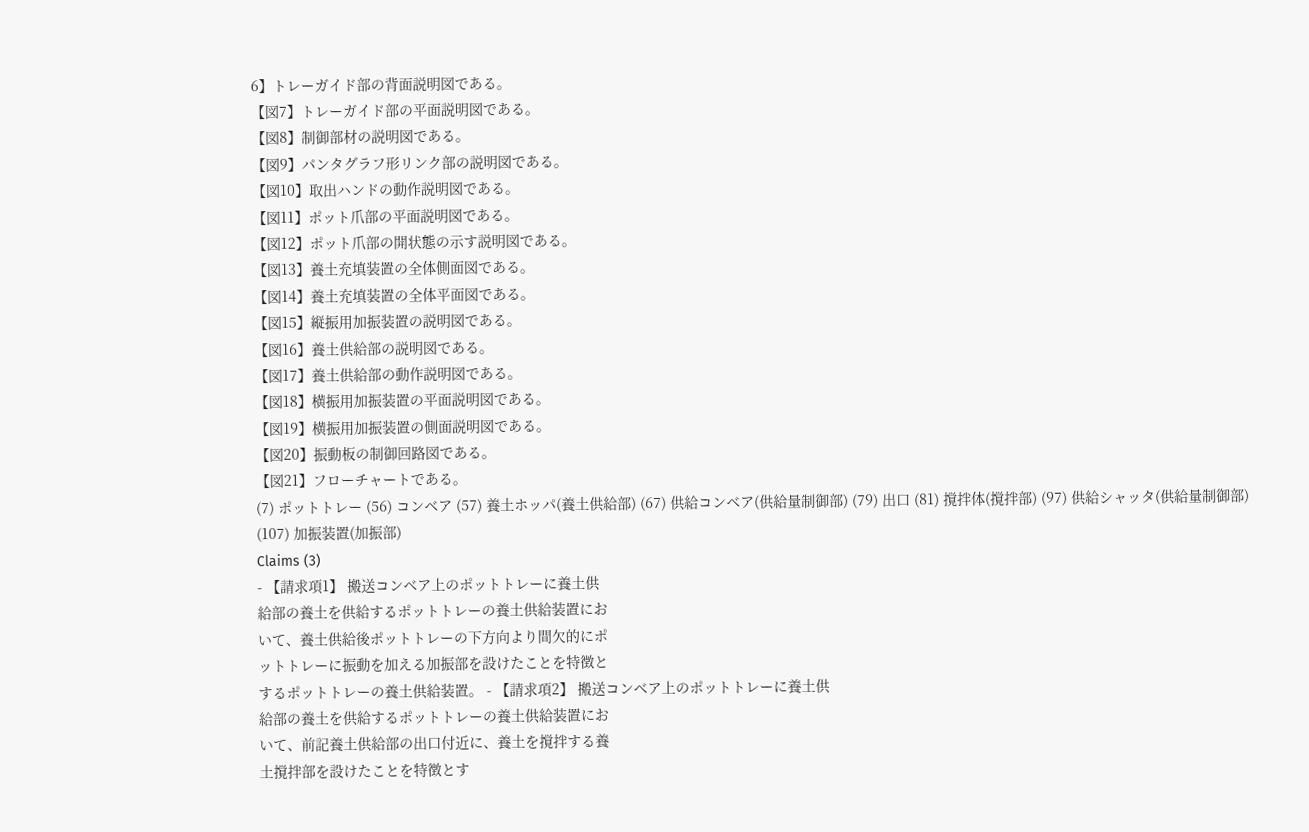6】トレーガイド部の背面説明図である。
【図7】トレーガイド部の平面説明図である。
【図8】制御部材の説明図である。
【図9】パンタグラフ形リンク部の説明図である。
【図10】取出ハンドの動作説明図である。
【図11】ポット爪部の平面説明図である。
【図12】ポット爪部の開状態の示す説明図である。
【図13】養土充填装置の全体側面図である。
【図14】養土充填装置の全体平面図である。
【図15】縦振用加振装置の説明図である。
【図16】養土供給部の説明図である。
【図17】養土供給部の動作説明図である。
【図18】横振用加振装置の平面説明図である。
【図19】横振用加振装置の側面説明図である。
【図20】振動板の制御回路図である。
【図21】フローチャートである。
(7) ポットトレー (56) コンベア (57) 養土ホッパ(養土供給部) (67) 供給コンベア(供給量制御部) (79) 出口 (81) 撹拌体(撹拌部) (97) 供給シャッタ(供給量制御部) (107) 加振装置(加振部)
Claims (3)
- 【請求項1】 搬送コンベア上のポットトレーに養土供
給部の養土を供給するポットトレーの養土供給装置にお
いて、養土供給後ポットトレーの下方向より間欠的にポ
ットトレーに振動を加える加振部を設けたことを特徴と
するポットトレーの養土供給装置。 - 【請求項2】 搬送コンベア上のポットトレーに養土供
給部の養土を供給するポットトレーの養土供給装置にお
いて、前記養土供給部の出口付近に、養土を撹拌する養
土撹拌部を設けたことを特徴とす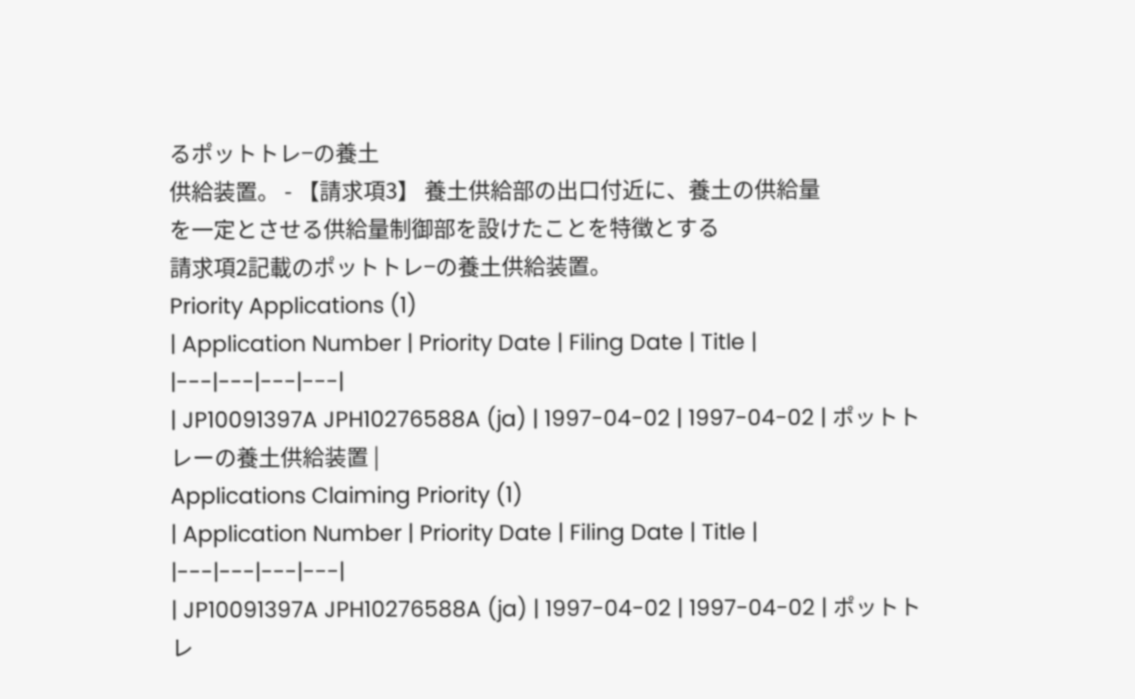るポットトレ−の養土
供給装置。 - 【請求項3】 養土供給部の出口付近に、養土の供給量
を一定とさせる供給量制御部を設けたことを特徴とする
請求項2記載のポットトレ−の養土供給装置。
Priority Applications (1)
| Application Number | Priority Date | Filing Date | Title |
|---|---|---|---|
| JP10091397A JPH10276588A (ja) | 1997-04-02 | 1997-04-02 | ポットトレーの養土供給装置 |
Applications Claiming Priority (1)
| Application Number | Priority Date | Filing Date | Title |
|---|---|---|---|
| JP10091397A JPH10276588A (ja) | 1997-04-02 | 1997-04-02 | ポットトレ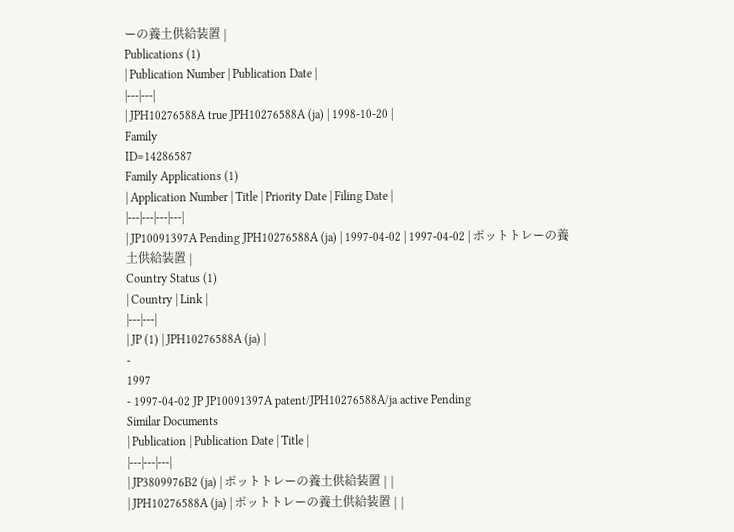ーの養土供給装置 |
Publications (1)
| Publication Number | Publication Date |
|---|---|
| JPH10276588A true JPH10276588A (ja) | 1998-10-20 |
Family
ID=14286587
Family Applications (1)
| Application Number | Title | Priority Date | Filing Date |
|---|---|---|---|
| JP10091397A Pending JPH10276588A (ja) | 1997-04-02 | 1997-04-02 | ポットトレーの養土供給装置 |
Country Status (1)
| Country | Link |
|---|---|
| JP (1) | JPH10276588A (ja) |
-
1997
- 1997-04-02 JP JP10091397A patent/JPH10276588A/ja active Pending
Similar Documents
| Publication | Publication Date | Title |
|---|---|---|
| JP3809976B2 (ja) | ポットトレーの養土供給装置 | |
| JPH10276588A (ja) | ポットトレーの養土供給装置 | |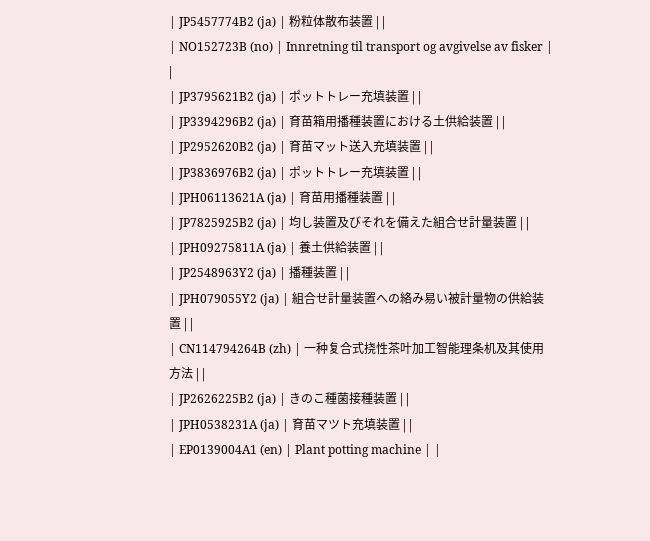| JP5457774B2 (ja) | 粉粒体散布装置 | |
| NO152723B (no) | Innretning til transport og avgivelse av fisker | |
| JP3795621B2 (ja) | ポットトレー充填装置 | |
| JP3394296B2 (ja) | 育苗箱用播種装置における土供給装置 | |
| JP2952620B2 (ja) | 育苗マット送入充填装置 | |
| JP3836976B2 (ja) | ポットトレー充填装置 | |
| JPH06113621A (ja) | 育苗用播種装置 | |
| JP7825925B2 (ja) | 均し装置及びそれを備えた組合せ計量装置 | |
| JPH09275811A (ja) | 養土供給装置 | |
| JP2548963Y2 (ja) | 播種装置 | |
| JPH079055Y2 (ja) | 組合せ計量装置への絡み易い被計量物の供給装置 | |
| CN114794264B (zh) | 一种复合式挠性茶叶加工智能理条机及其使用方法 | |
| JP2626225B2 (ja) | きのこ種菌接種装置 | |
| JPH0538231A (ja) | 育苗マツト充填装置 | |
| EP0139004A1 (en) | Plant potting machine | |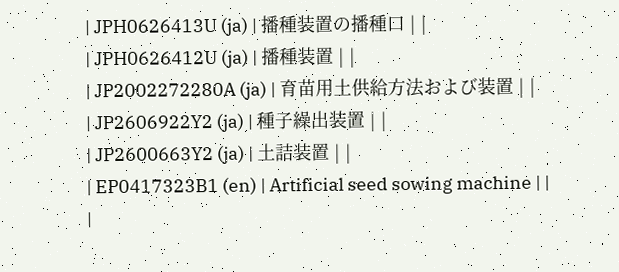| JPH0626413U (ja) | 播種装置の播種口 | |
| JPH0626412U (ja) | 播種装置 | |
| JP2002272280A (ja) | 育苗用土供給方法および装置 | |
| JP2606922Y2 (ja) | 種子繰出装置 | |
| JP2600663Y2 (ja) | 土詰装置 | |
| EP0417323B1 (en) | Artificial seed sowing machine | |
|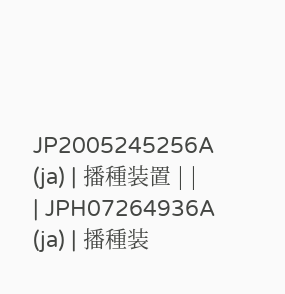JP2005245256A (ja) | 播種装置 | |
| JPH07264936A (ja) | 播種装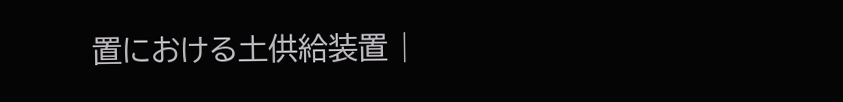置における土供給装置 |